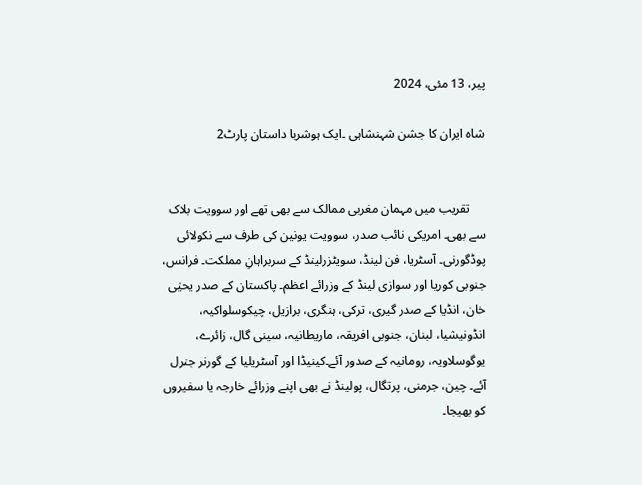پیر، 13 مئی، 2024

شاہ ایران کا جشن شہنشاہی ۔ایک ہوشربا داستان پارٹ2


     تقریب میں مہمان مغربی ممالک سے بھی تھے اور سوویت بلاک سے بھی۔ امریکی نائب صدر، سوویت یونین کی طرف سے نکولائی پوڈگورنی۔ آسٹریا، فن لینڈ، سویٹزرلینڈ کے سربراہانِ مملکت۔ فرانس، جنوبی کوریا اور سوازی لینڈ کے وزرائے اعظم۔ پاکستان کے صدر یحیٰی خان، انڈیا کے صدر گیری، ترکی، ہنگری، برازیل، چیکوسلواکیہ، انڈونیشیا، لبنان، جنوبی افریقہ، ماریطانیہ، سینی گال، زائرے، یوگوسلاویہ، رومانیہ کے صدور آئے۔کینیڈا اور آسٹریلیا کے گورنر جنرل آئے۔ چین، جرمنی، پرتگال، پولینڈ نے بھی اپنے وزرائے خارجہ یا سفیروں کو بھیجا۔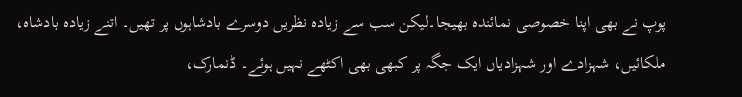پوپ نے بھی اپنا خصوصی نمائندہ بھیجا۔لیکن سب سے زیادہ نظریں دوسرے بادشاہوں پر تھیں۔ اتنے زیادہ بادشاہ، ملکائیں، شہزادے اور شہزادیاں ایک جگہ پر کبھی بھی اکٹھے نہیں ہوئے۔ ڈنمارک،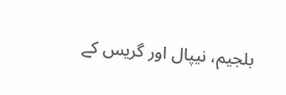بلجیم، نیپال اور گریس کے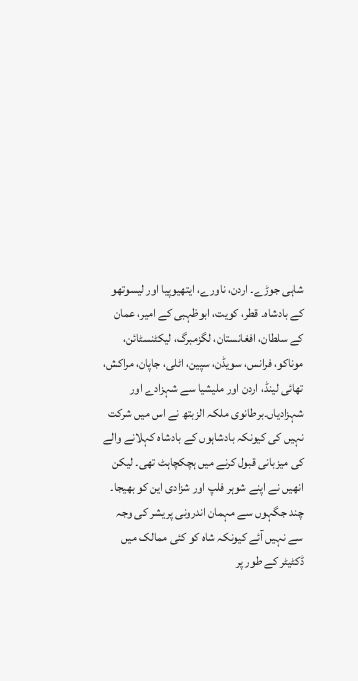شاہی جوڑے۔ اردن، ناورے، ایتھیوپیا اور لیسوتھو کے بادشاہ۔ قطر، کویت، ابوظہبی کے امیر، عمان کے سلطان، افغانستان، لگزمبرگ، لیکٹنسٹائن، موناکو، فرانس، سویڈن، سپین، اٹلی، جاپان، مراکش، تھائی لینڈ، اردن اور ملیشیا سے شہزادے اور شہزادیاں۔برطانوی ملکہ الزبتھ نے اس میں شرکت نہیں کی کیونکہ بادشاہوں کے بادشاہ کہلانے والے کی میزبانی قبول کرنے میں ہچکچاہٹ تھی۔ لیکن انھیں نے اپنے شوہر فلپ اور شزادی این کو بھیجا۔ چند جگہوں سے مہمان اندرونی پریشر کی وجہ سے نہیں آئے کیونکہ شاہ کو کئی ممالک میں ڈکٹیٹر کے طور پر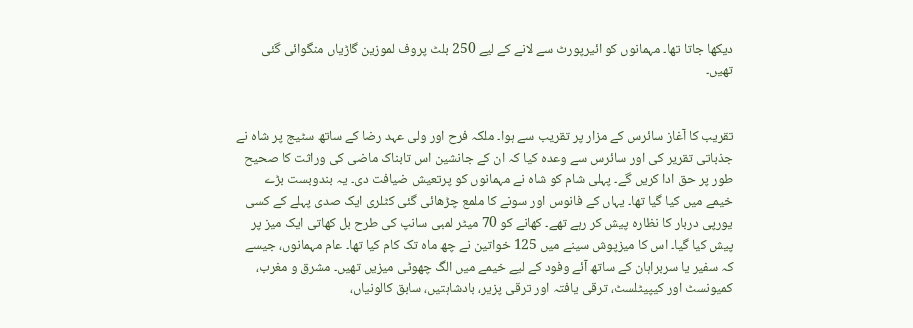دیکھا جاتا تھا۔ مہمانوں کو ائیرپورٹ سے لانے کے لیے 250 بلٹ پروف لموزین گاڑیاں منگوائی گئی تھیں۔


تقریب کا آغاز سائرس کے مزار پر تقریب سے ہوا۔ ملکہ فرح اور ولی عہد رضا کے ساتھ سٹیج پر شاہ نے جذباتی تقریر کی اور سائرس سے وعدہ کیا کہ ان کے جانشین اس تابناک ماضی کی وراثت کا صحیح طور پر حق ادا کریں گے۔ پہلی شام کو شاہ نے مہمانوں کو پرتعیش ضیافت دی۔ یہ بندوبست بڑے خیمے میں کیا گیا تھا۔ یہاں کے فانوس اور سونے کا ملمع چڑھائی گئی کٹلری ایک صدی پہلے کے کسی یورپی دربار کا نظارہ پیش کر رہے تھے۔ کھانے کو 70 میٹر لمبی سانپ کی طرح بل کھاتی ایک میز پر پیش کیا گیا۔ اس کا میزپوش سینے میں 125 خواتین نے چھ ماہ تک کام کیا تھا۔ عام مہمانوں، جیسے کہ سفیر یا سربراہان کے ساتھ آئے وفود کے لیے خیمے میں الگ چھوٹی میزیں تھیں۔ مشرق و مغرب، کمیونسٹ اور کیپیٹلسٹ، ترقی یافتہ اور ترقی پزیر، بادشاہتیں، سابق کالونیاں،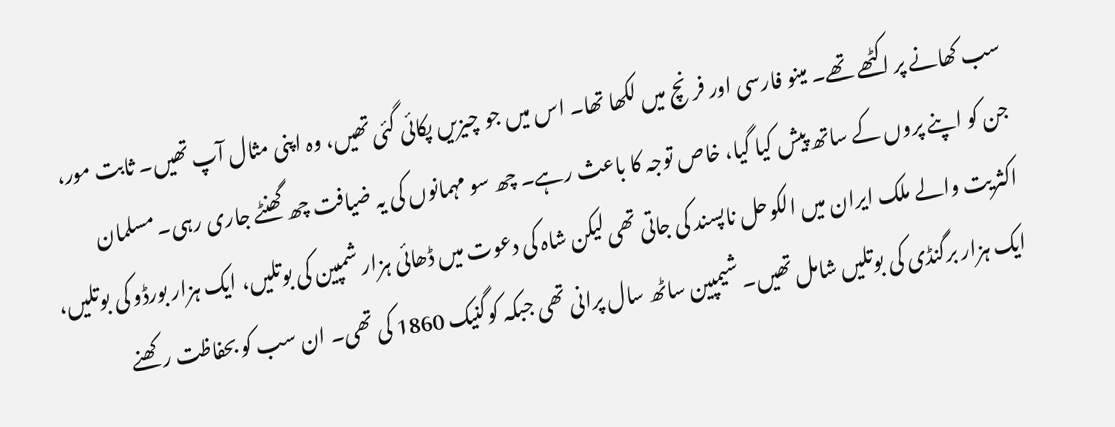سب کھانے پر اکٹھے تھے۔ مینو فارسی اور فرنچ میں لکھا تھا۔ اس میں جو چیزیں پکائی گئی تھیں، وہ اپنی مثال آپ تھیں۔ ثابت مور، جن کو اپنے پروں کے ساتھ پیش کیا گیا، خاص توجہ کا باعث رہے۔ چھ سو مہمانوں کی یہ ضیافت چھ گھنٹے جاری رہی۔ مسلمان اکثریت والے ملک ایران میں الکوحل ناپسند کی جاتی تھی لیکن شاہ کی دعوت میں ڈھائی ہزار شمپین کی بوتلیں، ایک ہزار بورڈو کی بوتلیں، ایک ہزار برگنڈی کی بوتلیں شامل تھیں۔ شیمپین ساٹھ سال پرانی تھی جبکہ کوگنیک 1860 کی تھی۔ ان سب کو بحفاظت رکھنے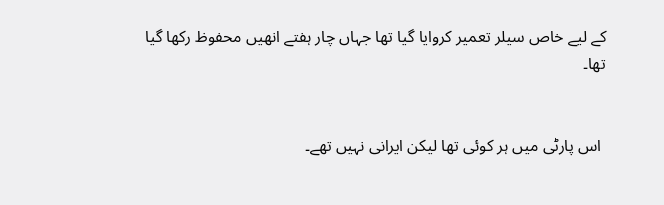کے لیے خاص سیلر تعمیر کروایا گیا تھا جہاں چار ہفتے انھیں محفوظ رکھا گیا تھا۔


 اس پارٹی میں ہر کوئی تھا لیکن ایرانی نہیں تھے۔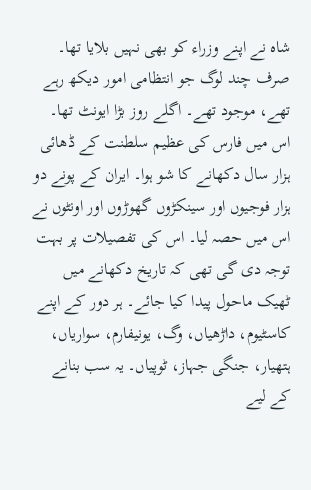شاہ نے اپنے وزراء کو بھی نہیں بلایا تھا۔ صرف چند لوگ جو انتظامی امور دیکھ رہے تھے، موجود تھے۔ اگلے روز بڑا ایونٹ تھا۔ اس میں فارس کی عظیم سلطنت کے ڈھائی ہزار سال دکھانے کا شو ہوا۔ ایران کے پونے دو ہزار فوجیوں اور سینکڑوں گھوڑوں اور اونٹوں نے اس میں حصہ لیا۔ اس کی تفصیلات پر بہت توجہ دی گی تھی کہ تاریخ دکھانے میں ٹھیک ماحول پیدا کیا جائے۔ ہر دور کے اپنے کاسٹیوم، داڑھیاں، وگ، یونیفارم، سواریاں، ہتھیار، جنگی جہاز، ٹوپیاں۔ یہ سب بنانے کے لیے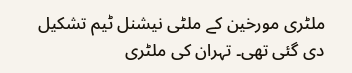ملٹری مورخین کے ملٹی نیشنل ٹیم تشکیل دی گئی تھی۔ تہران کی ملٹری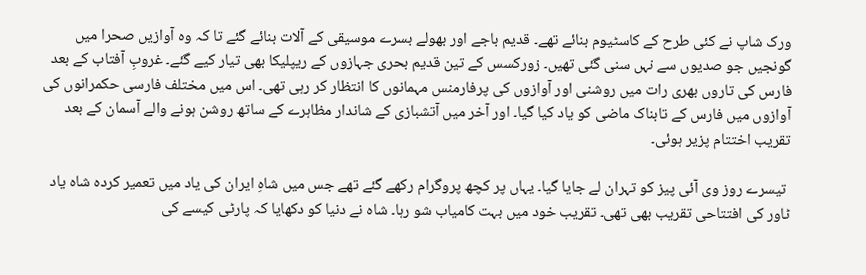ورک شاپ نے کئی طرح کے کاسٹیوم بنائے تھے۔ قدیم باجے اور بھولے بسرے موسیقی کے آلات بنائے گئے تا کہ وہ آوازیں صحرا میں گونجیں جو صدیوں سے نہں سنی گئی تھیں۔ زورکسس کے تین قدیم بحری جہازوں کے ریپلیکا بھی تیار کیے گئے۔ غروبِ آفتاب کے بعد فارس کی تاروں بھری رات میں روشنی اور آوازوں کی پرفارمنس مہمانوں کا انتظار کر رہی تھی۔ اس میں مختلف فارسی حکمرانوں کی آوازوں میں فارس کے تابناک ماضی کو یاد کیا گیا۔ اور آخر میں آتشبازی کے شاندار مظاہرے کے ساتھ روشن ہونے والے آسمان کے بعد تقریب اختتام پزیر ہوئی۔

 تیسرے روز وی آئی پیز کو تہران لے جایا گیا۔ یہاں پر کچھ پروگرام رکھے گئے تھے جس میں شاہِ ایران کی یاد میں تعمیر کردہ شاہ یاد ٹاور کی افتتاحی تقریب بھی تھی۔ تقریب خود میں بہت کامیاب شو رہا۔ شاہ نے دنیا کو دکھایا کہ پارٹی کیسے کی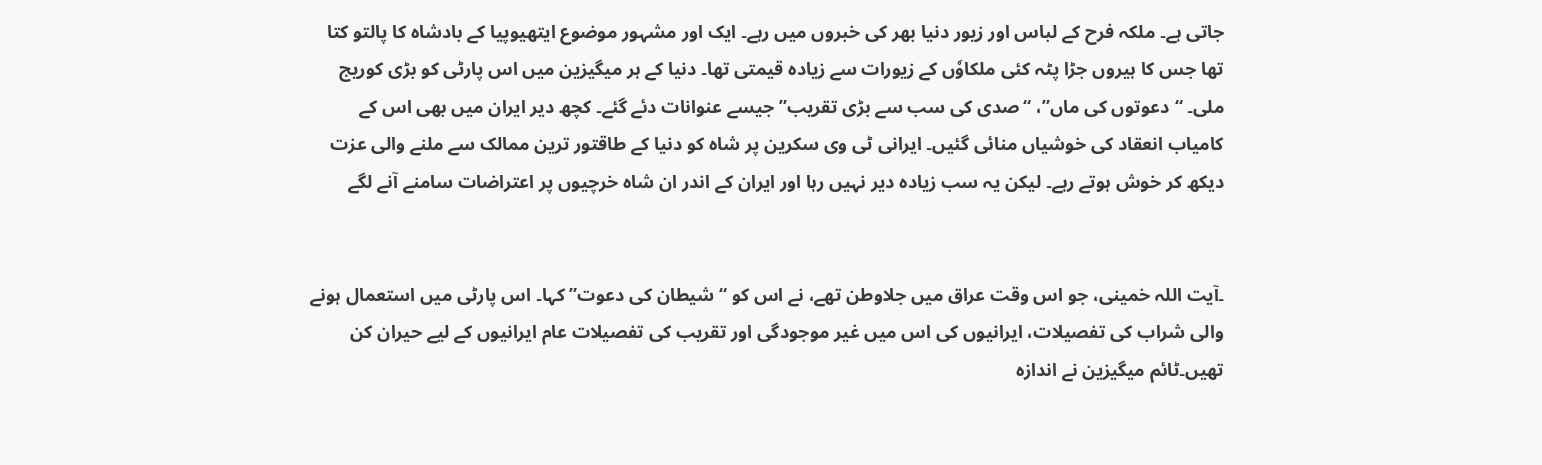جاتی ہے۔ ملکہ فرح کے لباس اور زیور دنیا بھر کی خبروں میں رہے۔ ایک اور مشہور موضوع ایتھیوپیا کے بادشاہ کا پالتو کتا تھا جس کا ہیروں جڑا پٹہ کئی ملکاوٗں کے زیورات سے زیادہ قیمتی تھا۔ دنیا کے ہر میگیزین میں اس پارٹی کو بڑی کوریج ملی۔ “دعوتوں کی ماں”، “صدی کی سب سے بڑی تقریب” جیسے عنوانات دئے گئے۔ کچھ دیر ایران میں بھی اس کے کامیاب انعقاد کی خوشیاں منائی گئیں۔ ایرانی ٹی وی سکرین پر شاہ کو دنیا کے طاقتور ترین ممالک سے ملنے والی عزت دیکھ کر خوش ہوتے رہے۔ لیکن یہ سب زیادہ دیر نہیں رہا اور ایران کے اندر ان شاہ خرچیوں پر اعتراضات سامنے آنے لگے


۔آیت اللہ خمینی، جو اس وقت عراق میں جلاوطن تھے، نے اس کو “شیطان کی دعوت” کہا۔ اس پارٹی میں استعمال ہونے والی شراب کی تفصیلات، ایرانیوں کی اس میں غیر موجودگی اور تقریب کی تفصیلات عام ایرانیوں کے لیے حیران کن تھیں۔ٹائم میگیزین نے اندازہ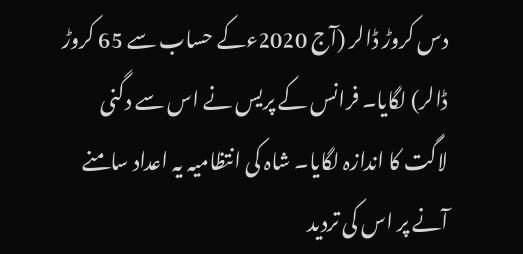دس کروڑ ڈالر (آج 2020ءکے حساب سے 65 کروڑ ڈالر) لگایا۔ فرانس کے پریس نے اس سے دگنی لاگت کا اندازہ لگایا۔ شاہ کی انتظامیہ یہ اعداد سامنے آنے پر اس کی تردید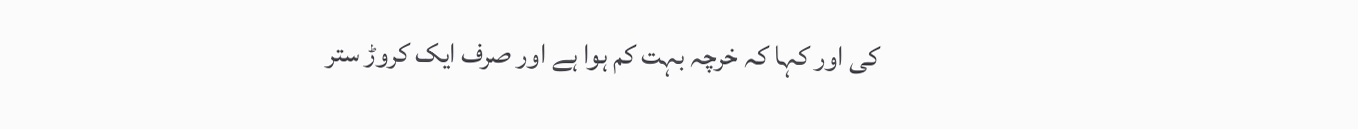کی اور کہا کہ خرچہ بہت کم ہوا ہے اور صرف ایک کروڑ ستر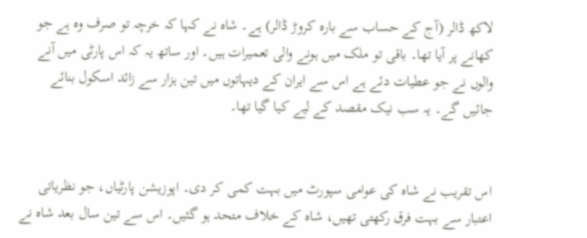لاکھ ڈالر (آج کے حساب سے بارہ کروڑ ڈالر) ہے۔ شاہ نے کہا کہ خرچہ تو صرف وہ ہے جو کھانے پر آیا تھا۔ باقی تو ملک میں ہونے والی تعمیرات ہیں۔ اور ساتھ یہ کہ اس پارٹی میں آنے والوں نے جو عطیات دئے ہے اس سے ایران کے دیہاتوں میں تین ہزار سے زائد اسکول بنائے جائیں گے۔ یہ سب نیک مقصد کے لیے کیا گیا تھا۔


اس تقریب نے شاہ کی عوامی سپورٹ میں بہت کمی کر دی۔ اپوزیشن پارٹیاں، جو نظریاتی اعتبار سے بہت فرق رکھتی تھیں، شاہ کے خلاف متحد ہو گئیں۔ اس سے تین سال بعد شاہ نے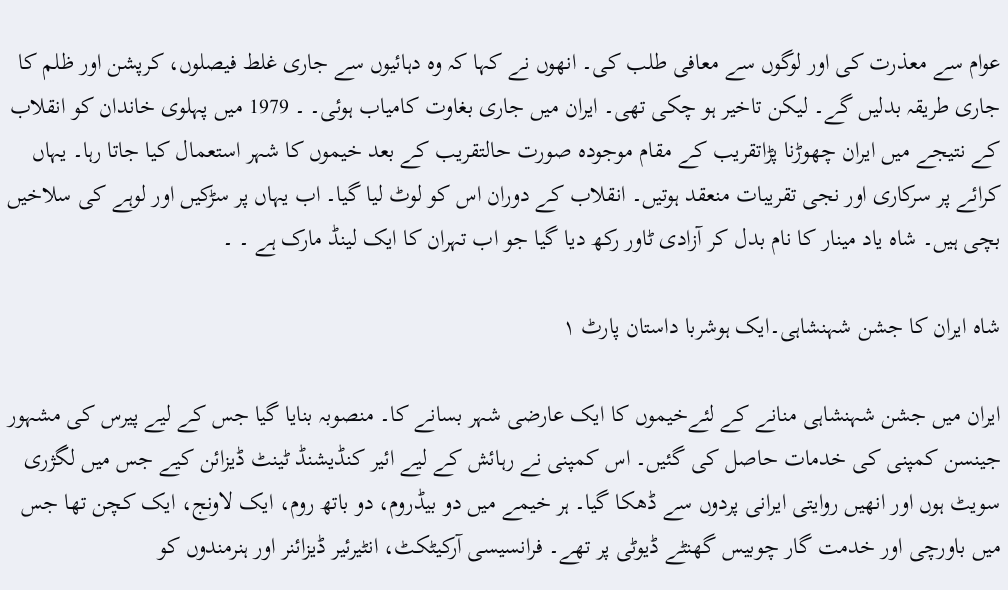عوام سے معذرت کی اور لوگوں سے معافی طلب کی۔ انھوں نے کہا کہ وہ دہائیوں سے جاری غلط فیصلوں، کرپشن اور ظلم کا جاری طریقہ بدلیں گے۔ لیکن تاخیر ہو چکی تھی۔ ایران میں جاری بغاوت کامیاب ہوئی۔ ۔ 1979 میں پہلوی خاندان کو انقلاب کے نتیجے میں ایران چھوڑنا پڑاتقریب کے مقام موجودہ صورت حالتقریب کے بعد خیموں کا شہر استعمال کیا جاتا رہا۔ یہاں کرائے پر سرکاری اور نجی تقریبات منعقد ہوتیں۔ انقلاب کے دوران اس کو لوٹ لیا گیا۔ اب یہاں پر سڑکیں اور لوہے کی سلاخیں بچی ہیں۔ شاہ یاد مینار کا نام بدل کر آزادی ٹاور رکھ دیا گیا جو اب تہران کا ایک لینڈ مارک ہے ۔ ۔

شاہ ایران کا جشن شہنشاہی۔ایک ہوشربا داستان پارٹ ۱

ایران میں جشن شہنشاہی منانے کے لئےخیموں کا ایک عارضی شہر بسانے کا۔ منصوبہ بنایا گیا جس کے لیے پیرس کی مشہور جینسن کمپنی کی خدمات حاصل کی گئیں۔ اس کمپنی نے رہائش کے لیے ائیر کنڈیشنڈ ٹینٹ ڈیزائن کیے جس میں لگژری سویٹ ہوں اور انھیں روایتی ایرانی پردوں سے ڈھکا گیا۔ ہر خیمے میں دو بیڈروم، دو باتھ روم، ایک لاونج، ایک کچن تھا جس میں باورچی اور خدمت گار چوبیس گھنٹے ڈیوٹی پر تھے۔ فرانسیسی آرکیٹکٹ، انٹیرئیر ڈیزائنر اور ہنرمندوں کو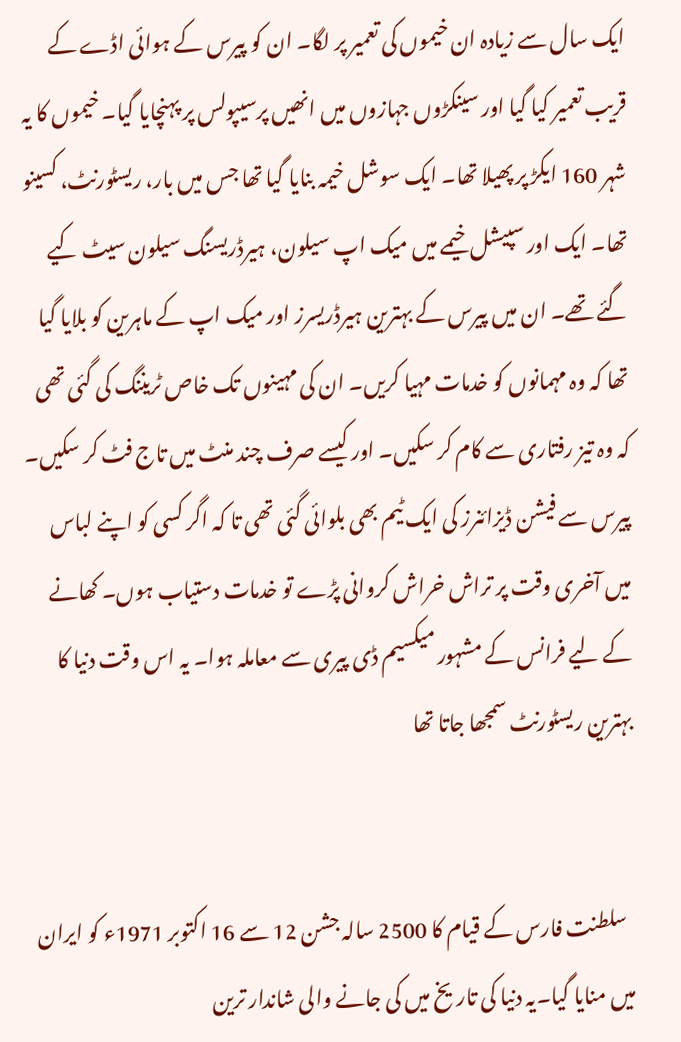ایک سال سے زیادہ ان خیموں کی تعمیر پر لگا۔ ان کو پیرس کے ہوائی اڈے کے قریب تعمیر کیا گیا اور سینکڑوں جہازوں میں انھیں پرسیپولس پر پہنچایا گیا۔ خیموں کا یہ شہر 160 ایکڑ پر پھیلا تھا۔ ایک سوشل خیمہ بنایا گیا تھا جس میں بار، ریسٹورنٹ، کسینو تھا۔ ایک اور سپیشل خیمے میں میک اپ سیلون، ہیرڈریسنگ سیلون سیٹ کیے گئے تھے۔ ان میں پیرس کے بہترین ہیرڈریسرز اور میک اپ کے ماہرین کو بلایا گیا تھا کہ وہ مہمانوں کو خدمات مہیا کریں۔ ان کی مہینوں تک خاص ٹریننگ کی گئی تھی کہ وہ تیز رفتاری سے کام کر سکیں۔ اور کیسے صرف چند منٹ میں تاج فٹ کر سکیں۔ پیرس سے فیشن ڈیزائنرز کی ایک ٹیم بھی بلوائی گئی تھی تا کہ اگر کسی کو اپنے لباس میں آخری وقت پر تراش خراش کروانی پڑے تو خدمات دستیاب ہوں۔ کھانے کے لیے فرانس کے مشہور میکسیم ڈی پیری سے معاملہ ہوا۔ یہ اس وقت دنیا کا بہترین ریسٹورنٹ سمجھا جاتا تھا


  سلطنت فارس کے قیام کا 2500 سالہ جشن 12 سے 16 اکتوبر 1971ء کو ایران میں منایا گیا۔یہ دنیا کی تاریخ میں کی جانے والی شاندار ترین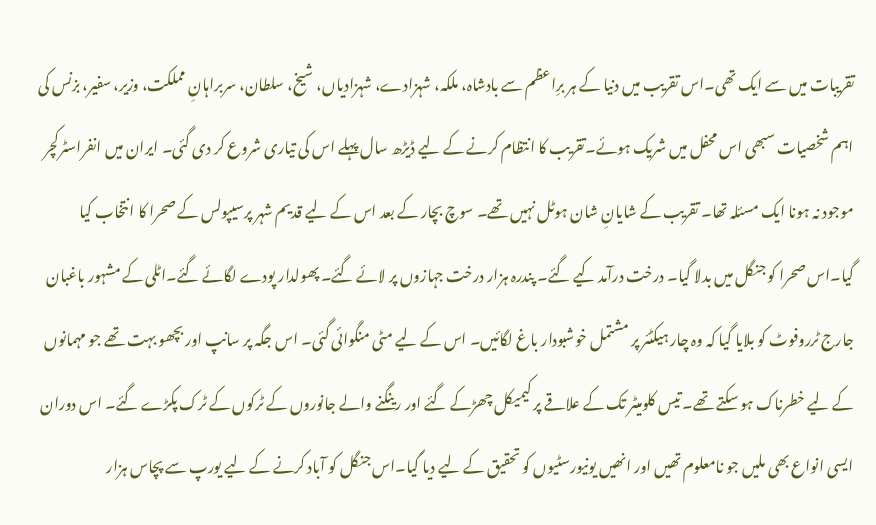تقریبات میں سے ایک تھی۔اس تقریب میں دنیا کے ہر برِاعظم سے بادشاہ، ملکہ، شہزادے، شہزادیاں، شیخ، سلطان، سربراہانِ مملکت، وزیر، سفیر، بزنس کی اہم شخصیات سبھی اس محفل میں شریک ہوئے۔تقریب کا انتظام کرنے کے لیے ڈیڑھ سال پہلے اس کی تیاری شروع کر دی گئی۔ ایران میں انفراسٹرکچر موجود نہ ہونا ایک مسئلہ تھا۔ تقریب کے شایانِ شان ہوٹل نہیں تھے۔ سوچ بچار کے بعد اس کے لیے قدیم شہر پرسیپولس کے صحرا کا انتخاب کیا گیا۔اس صحرا کو جنگل میں بدلا گیا۔ درخت درآمد کیے گئے۔ پندرہ ہزار درخت جہازوں پر لائے گئے۔ پھولدار پودے لگائے گئے۔اٹلی کے مشہور باغبان جارج ٹرروفوٹ کو بلایا گیا کہ وہ چار ہیکٹئر پر مشتمل خوشبودار باغ لگائیں۔ اس کے لیے مٹی منگوائی گئی۔ اس جگہ پر سانپ اور بچھو بہت تھے جو مہمانوں کے لیے خطرناک ہو سکتے تھے۔ تیس کلومیٹر تک کے علاقے پر کیمیکل چھڑکے گئے اور رینگنے والے جانوروں کے ٹرکوں کے ٹرک پکڑے گئے۔ اس دوران ایسی انواع بھی ملیں جو نامعلوم تھیں اور انھیں یونیورسٹیوں کو تحقیق کے لیے دیا گیا۔اس جنگل کو آباد کرنے کے لیے یورپ سے پچاس ہزار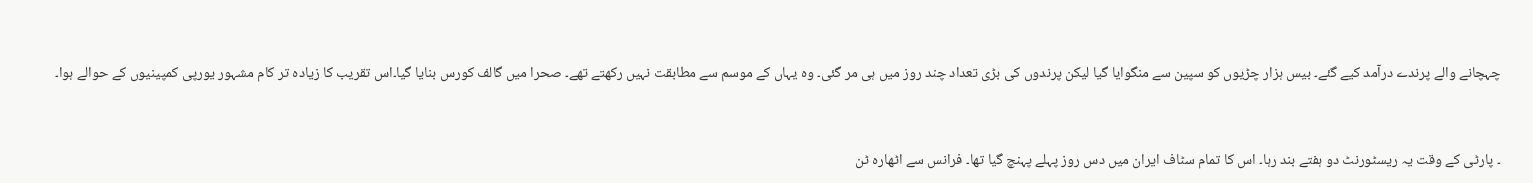چہچانے والے پرندے درآمد کیے گئے۔ بیس ہزار چڑیوں کو سپین سے منگوایا گیا لیکن پرندوں کی بڑی تعداد چند روز میں ہی مر گئی۔ وہ یہاں کے موسم سے مطابقت نہیں رکھتے تھے۔ صحرا میں گالف کورس بنایا گیا۔اس تقریب کا زیادہ تر کام مشہور یورپی کمپینیوں کے حوالے ہوا۔


۔ پارٹی کے وقت یہ ریسٹورنٹ دو ہفتے بند رہا۔ اس کا تمام سٹاف ایران میں دس روز پہلے پہنچ گیا تھا۔ فرانس سے اٹھارہ ٹن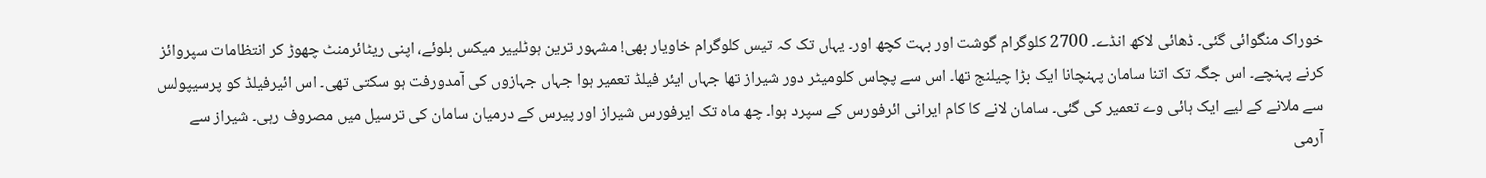خوراک منگوائی گئی۔ ڈھائی لاکھ انڈے۔ 2700 کلوگرام گوشت اور بہت کچھ اور۔ یہاں تک کہ تیس کلوگرام خاویار بھی! مشہور ترین ہوٹلییر میکس بلوئے، اپنی ریٹائرمنٹ چھوڑ کر انتظامات سپروائز کرنے پہنچے۔ اس جگہ تک اتنا سامان پہنچانا ایک بڑا چیلنج تھا۔ اس سے پچاس کلومیٹر دور شیراز تھا جہاں ایئر فیلڈ تعمیر ہوا جہاں جہازوں کی آمدورفت ہو سکتی تھی۔ اس ائیرفیلڈ کو پرسیپولس سے ملانے کے لیے ایک ہائی وے تعمیر کی گئی۔ سامان لانے کا کام ایرانی ائرفورس کے سپرد ہوا۔ چھ ماہ تک ایرفورس شیراز اور پیرس کے درمیان سامان کی ترسیل میں مصروف رہی۔ شیراز سے آرمی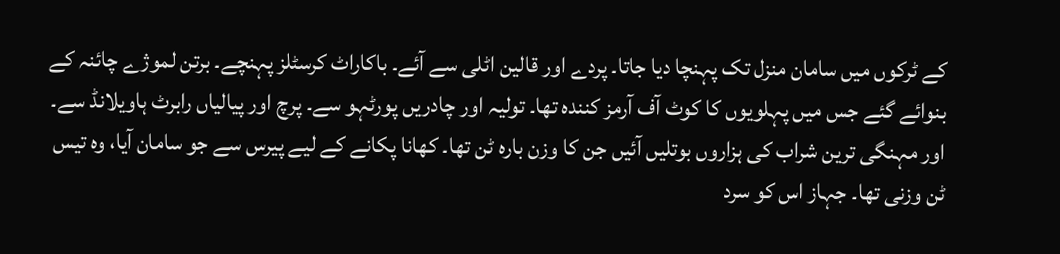کے ٹرکوں میں سامان منزل تک پہنچا دیا جاتا۔ پردے اور قالین اٹلی سے آئے۔ باکاراٹ کرسٹلز پہنچے۔ برتن لموژے چائنہ کے بنوائے گئے جس میں پہلویوں کا کوٹ آف آرمز کنندہ تھا۔ تولیہ اور چادریں پورٹہو سے۔ پرچ اور پیالیاں رابرٹ ہاویلانڈ سے۔ اور مہنگی ترین شراب کی ہزاروں بوتلیں آئیں جن کا وزن بارہ ٹن تھا۔ کھانا پکانے کے لیے پیرس سے جو سامان آیا، وہ تیس ٹن وزنی تھا۔ جہاز اس کو سرد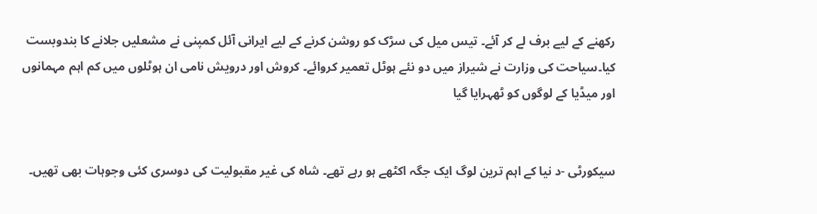رکھنے کے لیے برف لے کر آئے۔ تیس میل کی سڑک کو روشن کرنے کے لیے ایرانی آئل کمپنی نے مشعلیں جلانے کا بندوبست کیا۔سیاحت کی وزارت نے شیراز میں دو نئے ہوٹل تعمیر کروائے۔ کروش اور درویش نامی ان ہوٹلوں میں کم اہم مہمانوں اور میڈیا کے لوگوں کو ٹھہرایا گیا


سیکورٹی -د نیا کے اہم ترین لوگ ایک جگہ اکٹھے ہو رہے تھے۔ شاہ کی غیر مقبولیت کی دوسری کئی وجوہات بھی تھیں۔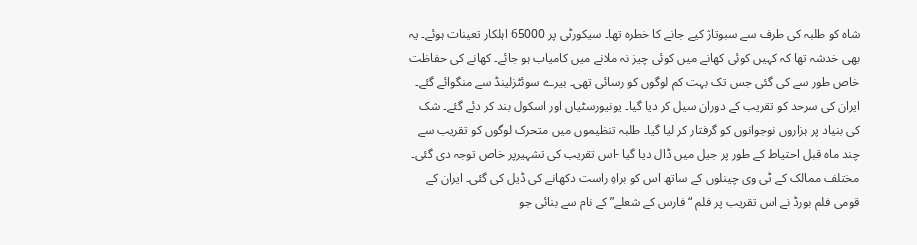شاہ کو طلبہ کی طرف سے سبوتاژ کیے جانے کا خطرہ تھا۔ سیکورٹی پر 65000 اہلکار تعینات ہوئے۔ یہ بھی خدشہ تھا کہ کہیں کوئی کھانے میں کوئی چیز نہ ملانے میں کامیاب ہو جائے۔ کھانے کی حفاظت خاص طور سے کی گئی جس تک بہت کم لوگوں کو رسائی تھی۔ بیرے سوئٹزلینڈ سے منگوائے گئے۔ ایران کی سرحد کو تقریب کے دوران سیل کر دیا گیا۔ یونیورسٹیاں اور اسکول بند کر دئے گئے۔ شک کی بنیاد پر ہزاروں نوجوانوں کو گرفتار کر لیا گیا۔ طلبہ تنظیموں میں متحرک لوگوں کو تقریب سے چند ماہ قبل احتیاط کے طور پر جیل میں ڈال دیا گیا -اس تقریب کی تشہیرپر خاص توجہ دی گئی۔ مختلف ممالک کے ٹی وی چینلوں کے ساتھ اس کو براہِ راست دکھانے کی ڈیل کی گئی۔ ایران کے قومی فلم بورڈ نے اس تقریب پر فلم “فارس کے شعلے” کے نام سے بنائی جو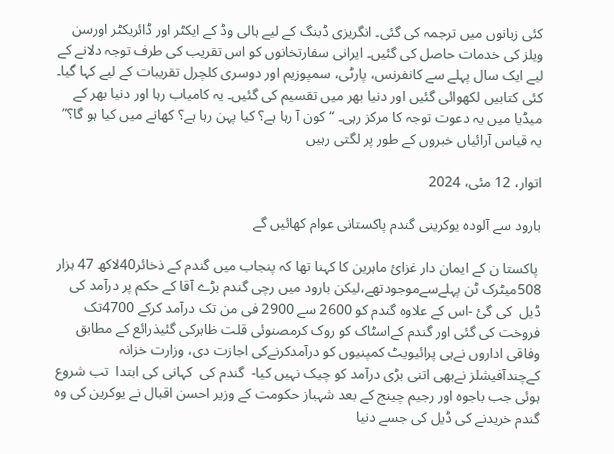کئی زبانوں میں ترجمہ کی گئی۔ انگریزی ڈبنگ کے لیے ہالی وڈ کے ایکٹر اور ڈائریکٹر اورسن ویلز کی خدمات حاصل کی گئیں۔ ایرانی سفارتخانوں کو اس تقریب کی طرف توجہ دلانے کے لیے ایک سال پہلے سے کانفرنس، پارٹی، سمپوزیم اور دوسری کلچرل تقریبات کے لیے کہا گیا۔ کئی کتابیں لکھوائی گئیں اور دنیا بھر میں تقسیم کی گئیں۔ یہ کامیاب رہا اور دنیا بھر کے میڈیا میں یہ دعوت توجہ کا مرکز رہی۔ “کون آ رہا ہے؟ کیا پہن رہا ہے؟ کھانے میں کیا ہو گا؟” یہ قیاس آرائیاں خبروں کے طور پر لگتی رہیں

اتوار، 12 مئی، 2024

بارود سے آلودہ یوکرینی گندم پاکستانی عوام کھائیں گے

 پاکستا ن کے ایمان دار غزائ ماہرین کا کہنا تھا کہ پنجاب میں گندم کے ذخائر40لاکھ 47 ہزار 508میٹرک ٹن پہلےسےموجودتھے،لیکن بارود میں رچی گندم بڑے آقا کے حکم پر درآمد کی ڈیل  کی گئ -اس کے علاوہ گندم کو 2600 سے 2900 فی من تک درآمد کرکے 4700تک فروخت کی گئی اور گندم کےاسٹاک کو روک کرمصنوئی قلت ظاہرکی گئیذرائع کے مطابق وفاقی اداروں نےہی پرائیویٹ کمپنیوں کو درآمدکرنےکی اجازت دی، وزارت خزانہ کےچندآفیشلز نےبھی اتنی بڑی درآمد کو چیک نہیں کیا-  گندم کی  کہانی کی ابتدا  تب شروع ہوئی جب باجوہ اور رجیم چینج کے بعد شہباز حکومت کے وزیر احسن اقبال نے یوکرین کی وہ گندم خریدنے کی ڈیل کی جسے دنیا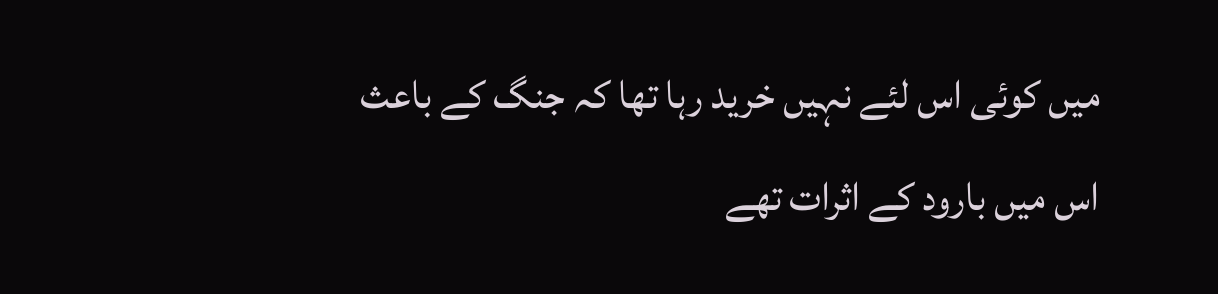میں کوئی اس لئے نہیں خرید رہا تھا کہ جنگ کے باعث اس میں بارود کے اثرات تھے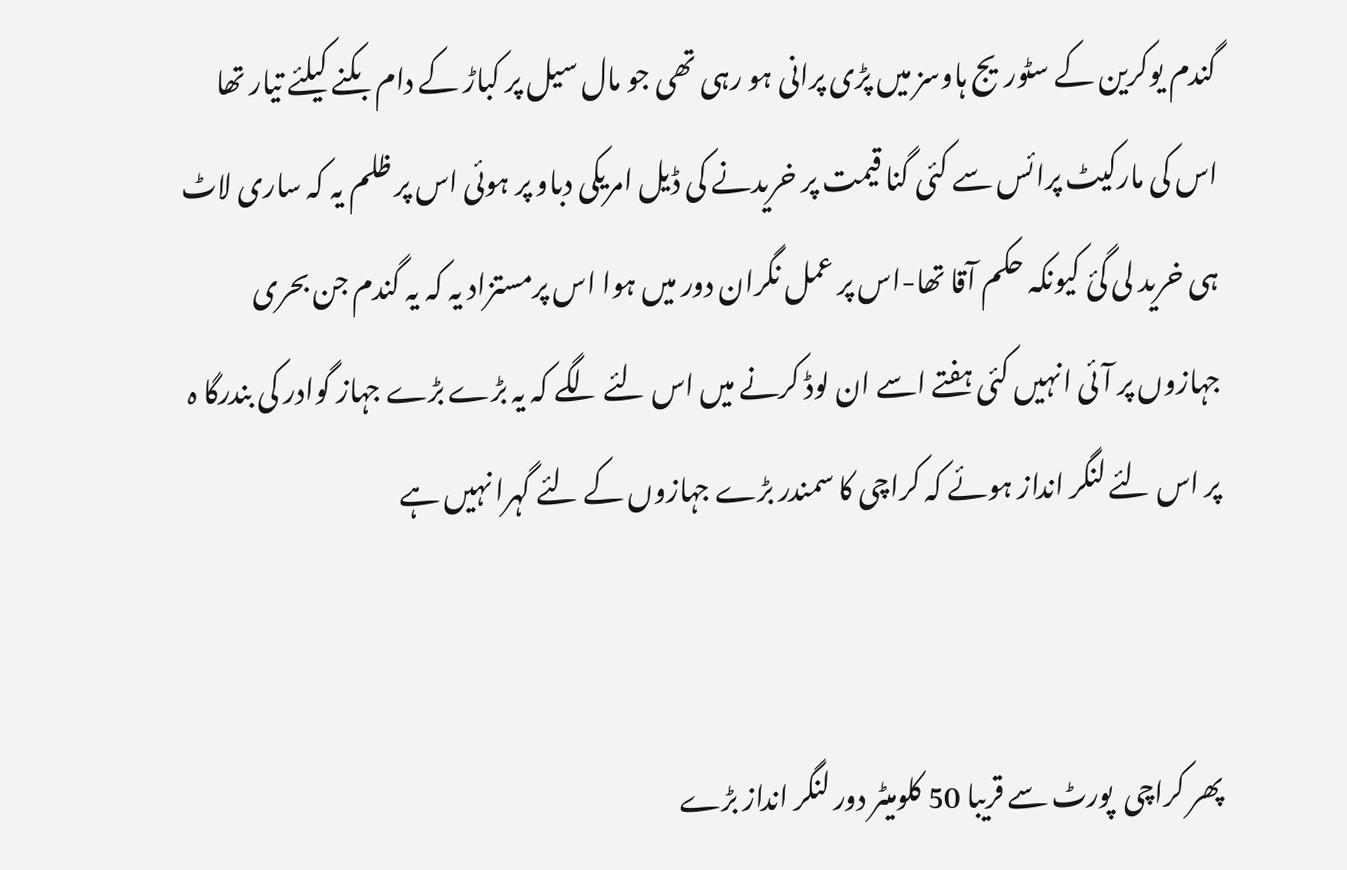گندم یوکرین کے سٹوریج ہاوسز میں پڑی پرانی ہو رہی تھی جو مال سیل پر کباڑ کے دام بکنے کیلئے تیار تھا اس کی مارکیٹ پرائس سے کئی گنا قیمت پر خریدنے کی ڈیل امریکی دباو پر ہوئی اس پر ظلم یہ کہ ساری لاٹ ہی خرید لی گئ کیونکہ حکم آقا تھا-اس پر عمل نگران دور میں ہوا اس پرمستزاد یہ کہ یہ گندم جن بحری جہازوں پر آئی انہیں کئی ہفتے اسے ان لوڈ کرنے میں اس لئے لگے کہ یہ بڑے بڑے جہاز گوادر کی بندرگا ہ پر اس لئے لنگر انداز ہوئے کہ کراچی کا سمندر بڑے جہازوں کے لئے گہرا نہیں ہے


پھر کراچی  پورٹ سے قریبا 50 کلومیٹر دور لنگر انداز بڑے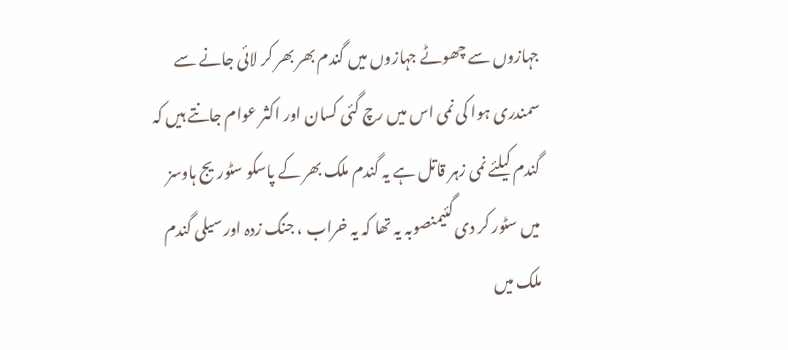جہازوں سے چھوٹے جہازوں میں گندم بھر بھر کر لائی جانے سے سمندری ہوا کی نمی اس میں رچ گئی کسان اور اکثر عوام جانتے ہیں کہ گندم کیلئے نمی زہر قاتل ہے یہ گندم ملک بھر کے پاسکو سٹوریج ہاوسز میں سٹور کر دی گئیمنصوبہ یہ تھا کہ یہ خراب ، جنگ زدہ اور سیلی گندم ملک میں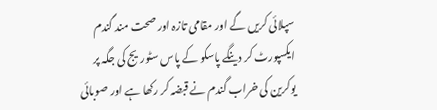سپلائی کریں گے اور مقامی تازہ اور صحت مند گندم ایکسپورٹ کر دینگے پاسکو کے پاس سٹوریج کی جگہ پر یوکرین کی خراب گندم نے قبضہ کر رکھا ہے اور صوبائی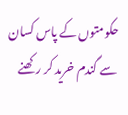حکومتوں کے پاس کسان سے گندم خرید کر رکھنے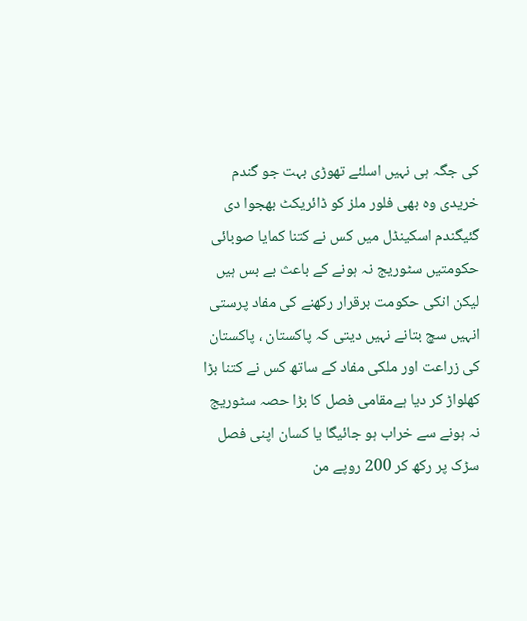کی جگہ ہی نہیں اسلئے تھوڑی بہت جو گندم خریدی وہ بھی فلور ملز کو ڈائریکٹ بھجوا دی گئیگندم اسکینڈل میں کس نے کتنا کمایا صوبائی حکومتیں سٹوریج نہ ہونے کے باعث بے بس ہیں لیکن انکی حکومت برقرار رکھنے کی مفاد پرستی انہیں سچ بتانے نہیں دیتی کہ پاکستان ، پاکستان کی زراعت اور ملکی مفاد کے ساتھ کس نے کتنا بڑا کھلواڑ کر دیا ہےمقامی فصل کا بڑا حصہ سٹوریج نہ ہونے سے خراب ہو جائیگا یا کسان اپنی فصل سڑک پر رکھ کر 200 روپے من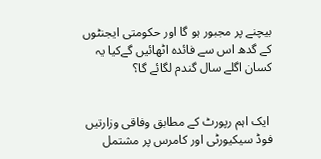بیچنے پر مجبور ہو گا اور حکومتی ایجنٹوں کے گدھ اس سے فائدہ اٹھائیں گےکیا یہ کسان اگلے سال گندم لگائے گا؟


 ایک اہم رپورٹ کے مطابق وفاقی وزارتیں فوڈ سیکیورٹی اور کامرس پر مشتمل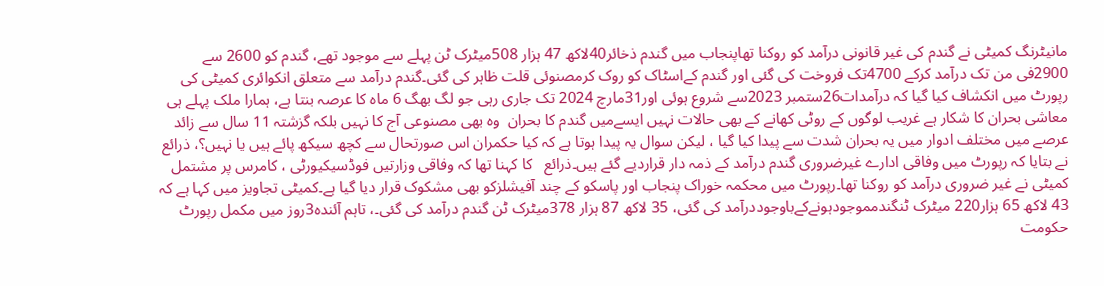مانیٹرنگ کمیٹی نے گندم کی غیر قانونی درآمد کو روکنا تھاپنجاب میں گندم ذخائر40لاکھ 47 ہزار 508میٹرک ٹن پہلے سے موجود تھے، گندم کو 2600 سے 2900فی من تک درآمد کرکے 4700تک فروخت کی گئی اور گندم کےاسٹاک کو روک کرمصنوئی قلت ظاہر کی گئی۔گندم درآمد سے متعلق انکوائری کمیٹی کی رپورٹ میں انکشاف کیا گیا کہ درآمدات26ستمبر 2023سے شروع ہوئی اور31مارچ 2024 تک جاری رہی جو لگ بھگ 6 ماہ کا عرصہ بنتا ہے، ہمارا ملک پہلے ہی معاشی بحران کا شکار ہے غریب لوگوں کے روٹی کھانے کے بھی حالات نہیں ایسےمیں گندم کا بحران  وہ بھی مصنوعی آج کا نہیں بلکہ گزشتہ 11 سال سے زائد عرصے میں مختلف ادوار میں یہ بحران شدت سے پیدا کیا گیا ، لیکن سوال یہ پیدا ہوتا ہے کہ کیا حکمران اس صورتحال سے کچھ سیکھ پائے ہیں یا نہیں؟، ذرائع نے بتایا کہ رپورٹ میں وفاقی ادارے غیرضروری گندم درآمد کے ذمہ دار قراردیے گئے ہیں۔ذرائع   کا کہنا تھا کہ وفاقی وزارتیں فوڈسیکیورٹی ، کامرس پر مشتمل کمیٹی نے غیر ضروری درآمد کو روکنا تھا۔رپورٹ میں محکمہ خوراک پنجاب اور پاسکو کے چند آفیشلزکو بھی مشکوک قرار دیا گیا ہے۔کمیٹی تجاویز میں کہا ہے کہ 43 لاکھ 65 ہزار220 میٹرک ٹنگندمموجودہونےکےباوجوددرآمد کی گئی، 35 لاکھ 87 ہزار 378میٹرک ٹن گندم درآمد کی گئی۔، تاہم آئندہ3روز میں مکمل رپورٹ حکومت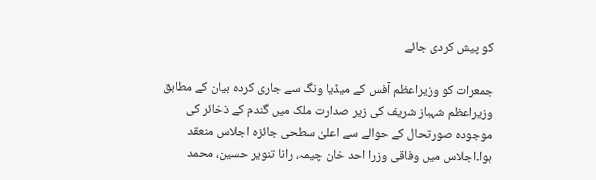کو پیش کردی جائے

جمعرات کو وزیراعظم آفس کے میڈیا ونگ سے جاری کردہ بیان کے مطابق وزیراعظم شہباز شریف کی زیر صدارت ملک میں گندم کے ذخائر کی موجودہ صورتحال کے حوالے سے اعلیٰ سطحی جائزہ اجلاس منعقد ہوا۔اجلاس میں وفاقی وزرا احد خان چیمہ، رانا تنویر حسین، محمد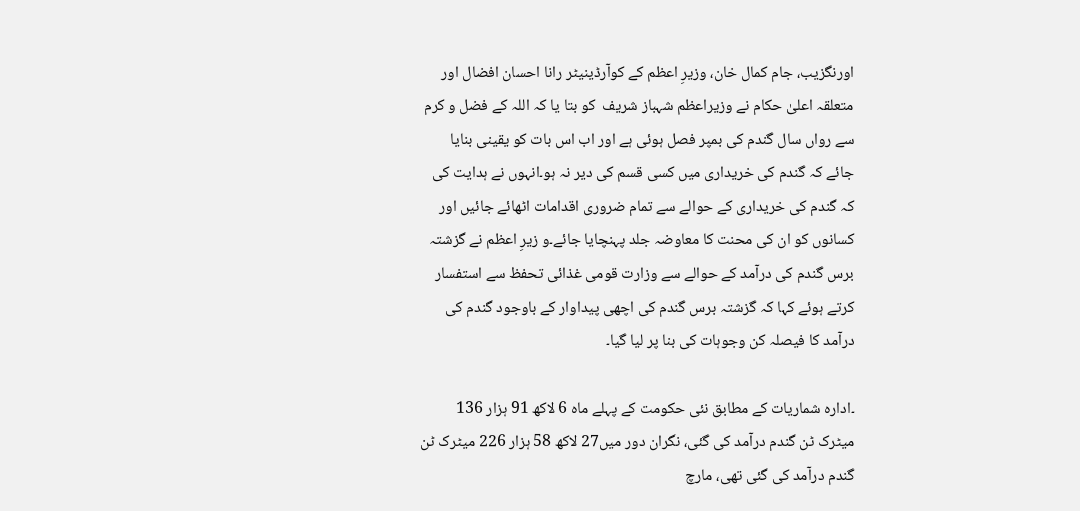اورنگزیب، جام کمال خان، وزیرِ اعظم کے کوآرڈینیٹر رانا احسان افضال اور متعلقہ اعلیٰ حکام نے وزیراعظم شہباز شریف  کو بتا یا کہ اللہ کے فضل و کرم سے رواں سال گندم کی بمپر فصل ہوئی ہے اور اب اس بات کو یقینی بنایا جائے کہ گندم کی خریداری میں کسی قسم کی دیر نہ ہو۔انہوں نے ہدایت کی کہ گندم کی خریداری کے حوالے سے تمام ضروری اقدامات اٹھائے جائیں اور کسانوں کو ان کی محنت کا معاوضہ جلد پہنچایا جائے۔و زیرِ اعظم نے گزشتہ برس گندم کی درآمد کے حوالے سے وزارت قومی غذائی تحفظ سے استفسار کرتے ہوئے کہا کہ گزشتہ برس گندم کی اچھی پیداوار کے باوجود گندم کی درآمد کا فیصلہ کن وجوہات کی بنا پر لیا گیا۔

۔ادارہ شماریات کے مطابق نئی حکومت کے پہلے ماہ 6 لاکھ 91 ہزار 136 میٹرک ٹن گندم درآمد کی گئی، نگران دور میں27 لاکھ 58 ہزار 226 میٹرک ٹن گندم درآمد کی گئی تھی، مارچ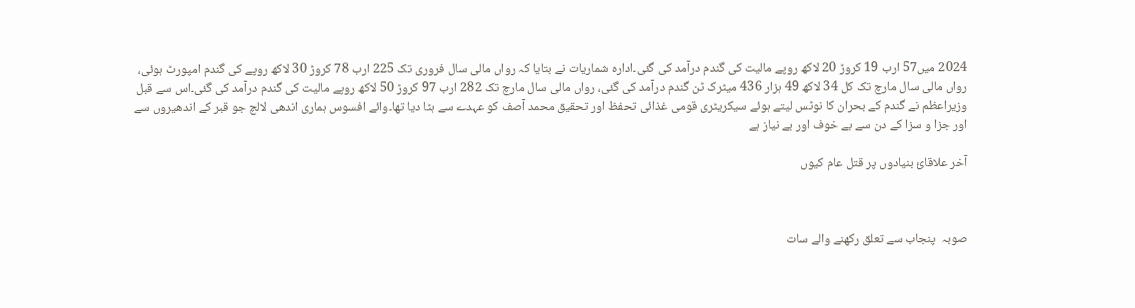2024 میں57 ارب 19 کروڑ 20 لاکھ روپے مالیت کی گندم درآمد کی گئی۔ادارہ شماریات نے بتایا کہ رواں مالی سال فروری تک 225 ارب 78 کروڑ 30 لاکھ روپے کی گندم امپورٹ ہوئی، رواں مالی سال مارچ تک کل 34 لاکھ 49 ہزار 436 میٹرک ٹن گندم درآمد کی گئی، رواں مالی سال مارچ تک 282 ارب 97 کروڑ 50 لاکھ روپے مالیت کی گندم درآمد کی گئی۔اس سے قبل وزیراعظم نے گندم کے بحران کا نوٹس لیتے ہوئے سیکریٹری قومی غذائی تحفظ اور تحقیق محمد آصف کو عہدے سے ہٹا دیا تھا۔وائے افسوس ہماری اندھی لالچ جو قبر کے اندھیروں سے اور جزا و سزا کے دن سے بے خوف اور بے نیاز ہے

آخر علاقائ بنیادوں پر قتل عام کیوں



صوبہ  پنجاب سے تعلق رکھنے والے سات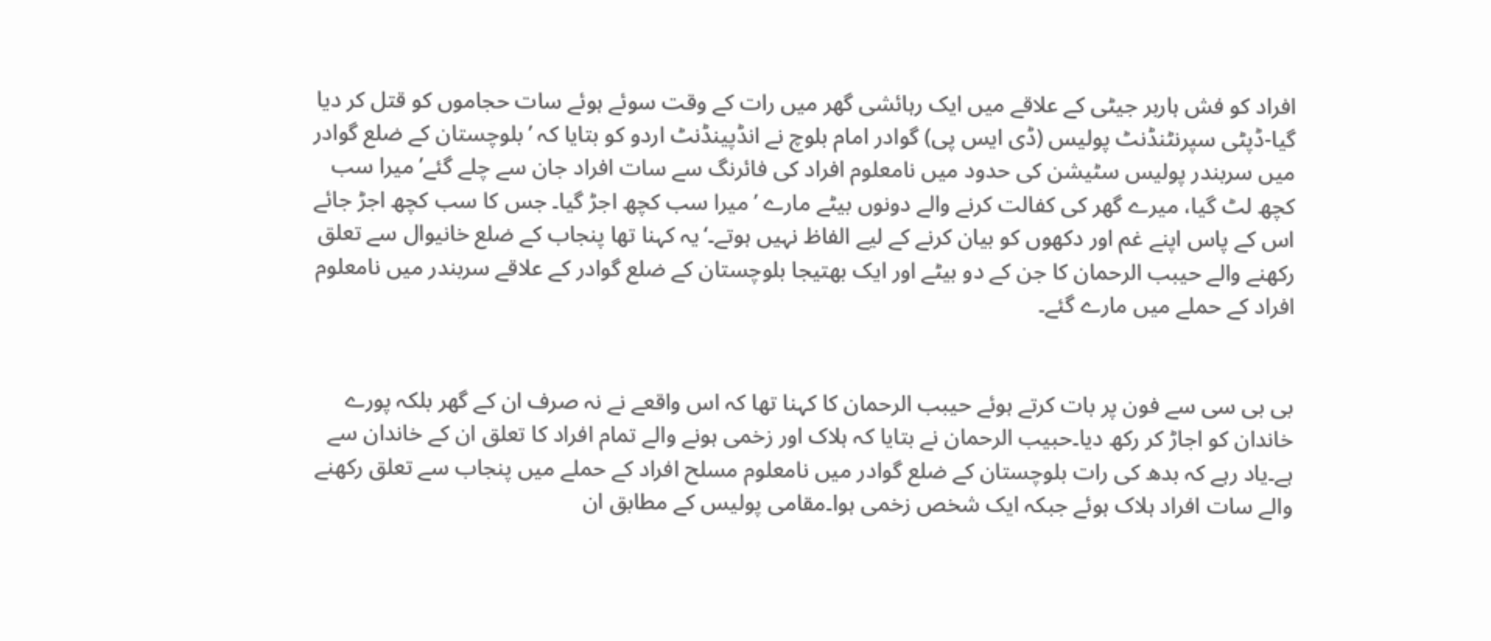افراد کو فش ہاربر جیٹی کے علاقے میں ایک رہائشی گھر میں رات کے وقت سوئے ہوئے سات حجاموں کو قتل کر دیا گیا-ڈپٹی سپرنٹنڈنٹ پولیس (ڈی ایس پی) گوادر امام بلوچ نے انڈپینڈنٹ اردو کو بتایا کہ ’بلوچستان کے ضلع گوادر میں سربندر پولیس سٹیشن کی حدود میں نامعلوم افراد کی فائرنگ سے سات افراد جان سے چلے گئے’میرا سب کچھ لٹ گیا، میرے گھر کی کفالت کرنے والے دونوں بیٹے مارے ’میرا سب کچھ اجڑ گیا۔ جس کا سب کچھ اجڑ جائے اس کے پاس اپنے غم اور دکھوں کو بیان کرنے کے لیے الفاظ نہیں ہوتے۔‘یہ کہنا تھا پنجاب کے ضلع خانیوال سے تعلق رکھنے والے حیبب الرحمان کا جن کے دو بیٹے اور ایک بھتیجا بلوچستان کے ضلع گوادر کے علاقے سربندر میں نامعلوم افراد کے حملے میں مارے گئے۔


بی بی سی سے فون پر بات کرتے ہوئے حیبب الرحمان کا کہنا تھا کہ اس واقعے نے نہ صرف ان کے گھر بلکہ پورے خاندان کو اجاڑ کر رکھ دیا۔حبیب الرحمان نے بتایا کہ ہلاک اور زخمی ہونے والے تمام افراد کا تعلق ان کے خاندان سے ہے۔یاد رہے کہ بدھ کی رات بلوچستان کے ضلع گوادر میں نامعلوم مسلح افراد کے حملے میں پنجاب سے تعلق رکھنے والے سات افراد ہلاک ہوئے جبکہ ایک شخص زخمی ہوا۔مقامی پولیس کے مطابق ان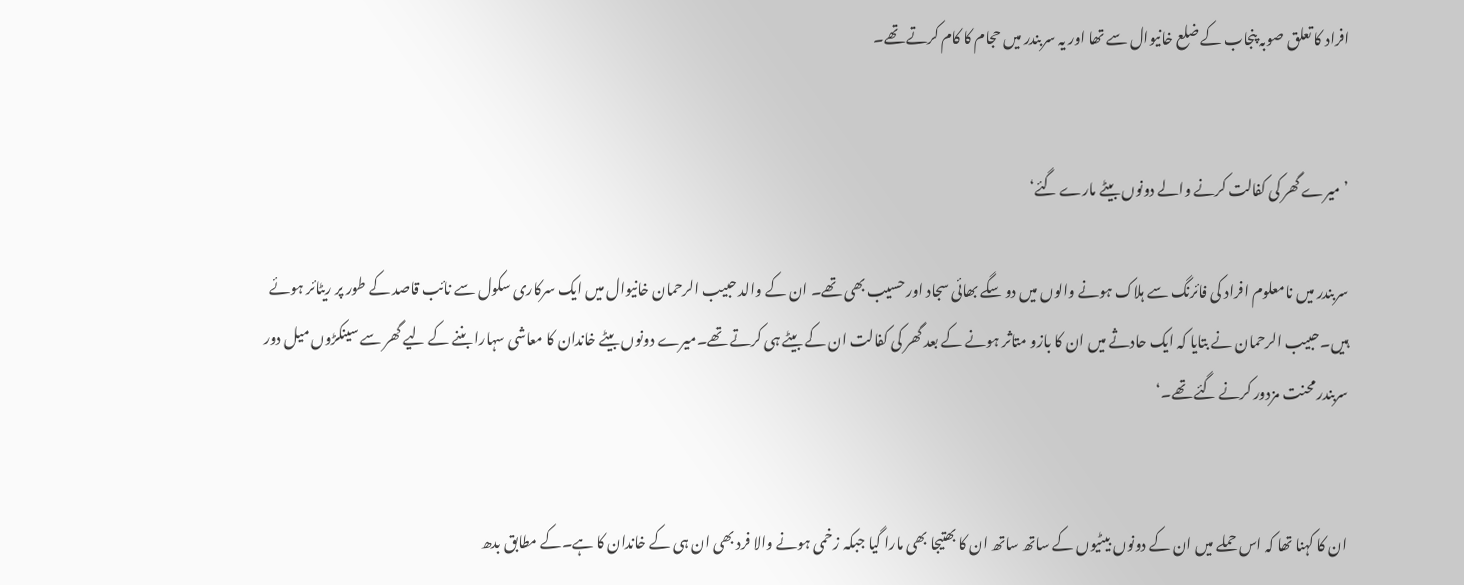افراد کا تعلق صوبہ پنجاب کے ضلع خانیوال سے تھا اور یہ سربندر میں حجام کا کام کرتے تھے۔


’میرے گھر کی کفالت کرنے والے دونوں بیٹے مارے گئے‘

سربندر میں نامعلوم افراد کی فائرنگ سے ہلاک ہونے والوں میں دو سگے بھائی سجاد اور حسیب بھی تھے۔ ان کے والد حبیب الرحمان خانیوال میں ایک سرکاری سکول سے نائب قاصد کے طور پر ریٹائر ہوئے ہیں۔حبیب الرحمان نے بتایا کہ ایک حادثے میں ان کا بازو متاثر ہونے کے بعد گھر کی کفالت ان کے بیٹے ہی کرتے تھے۔میرے دونوں بیٹے خاندان کا معاشی سہارا بننے کے لیے گھر سے سینکڑوں میل دور سربندر محنت مزدور کرنے گئے تھے۔‘


ان کا کہنا تھا کہ اس حملے میں ان کے دونوں بیٹیوں کے ساتھ ساتھ ان کا بھتیجا بھی مارا گیا جبکہ زخمی ہونے والا فرد بھی ان ہی کے خاندان کا ہے۔کے مطابق بدھ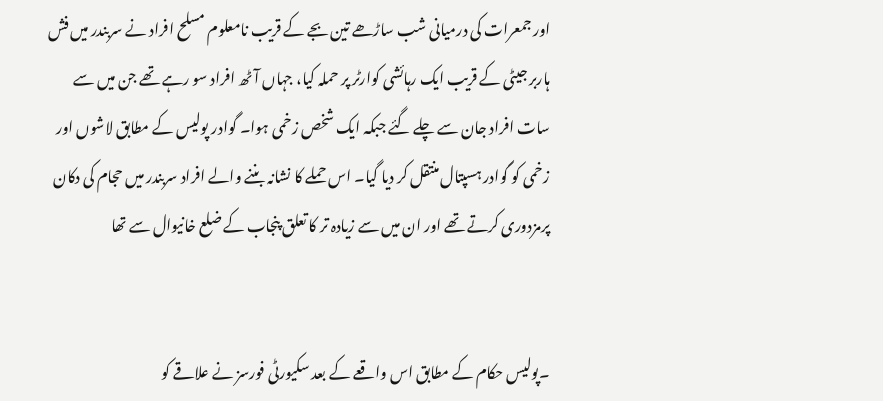اور جمعرات کی درمیانی شب ساڑھے تین بجے کے قریب نامعلوم مسلح افراد نے سربندر میں فش ہاربر جیٹی کے قریب ایک رہائشی کوارٹر پر حملہ کیا، جہاں آٹھ افراد سو رہے تھے جن میں سے سات افراد جان سے چلے گئے جبکہ ایک شخص زخمی ہوا۔ گوادر پولیس کے مطابق لاشوں اور زخمی کو گوادر ہسپتال منتقل کر دیا گیا۔ اس حملے کا نشانہ بننے والے افراد سربندر میں حجام کی دکان پرمزدوری کرتے تھے اور ان میں سے زیادہ تر کا تعلق پنجاب کے ضلع خانیوال سے تھا


۔پولیس حکام کے مطابق اس واقعے کے بعد سکیورٹی فورسز نے علاقے کو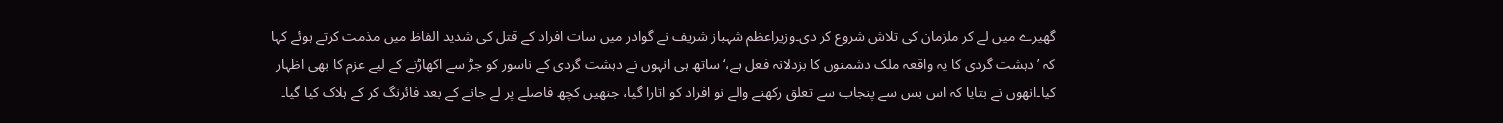گھیرے میں لے کر ملزمان کی تلاش شروع کر دی۔وزیراعظم شہباز شریف نے گوادر میں سات افراد کے قتل کی شدید الفاظ میں مذمت کرتے ہوئے کہا کہ ’دہشت گردی کا یہ واقعہ ملک دشمنوں کا بزدلانہ فعل ہے،‘ ساتھ ہی انہوں نے دہشت گردی کے ناسور کو جڑ سے اکھاڑنے کے لیے عزم کا بھی اظہار کیا۔انھوں نے بتایا کہ اس بس سے پنجاب سے تعلق رکھنے والے نو افراد کو اتارا گیا، جنھیں کچھ فاصلے پر لے جانے کے بعد فائرنگ کر کے ہلاک کیا گیا۔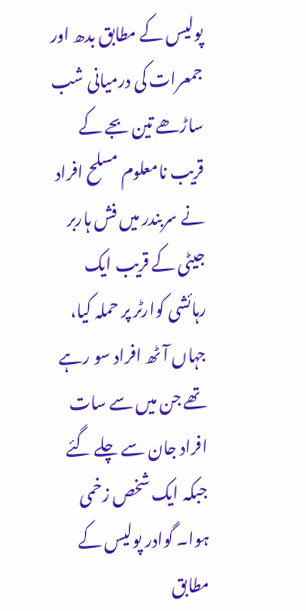پولیس کے مطابق بدھ اور جمعرات کی درمیانی شب ساڑھے تین بجے کے قریب نامعلوم مسلح افراد نے سربندر میں فش ہاربر جیٹی کے قریب ایک رہائشی کوارٹر پر حملہ کیا، جہاں آٹھ افراد سو رہے تھے جن میں سے سات افراد جان سے چلے گئے جبکہ ایک شخص زخمی ہوا۔ گوادر پولیس کے مطابق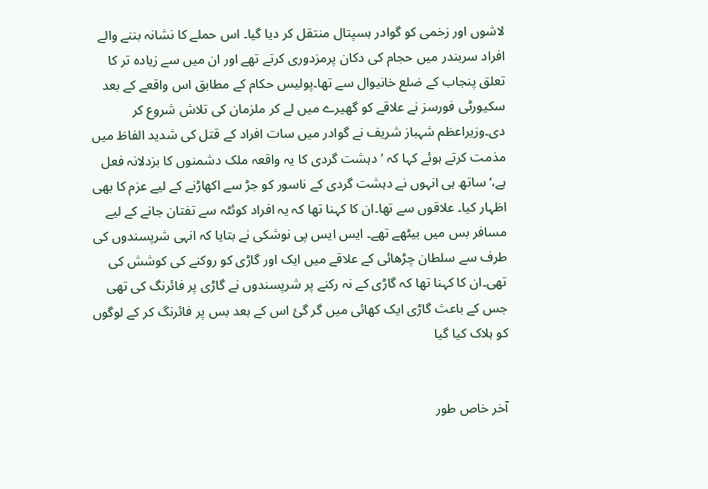لاشوں اور زخمی کو گوادر ہسپتال منتقل کر دیا گیا۔ اس حملے کا نشانہ بننے والے افراد سربندر میں حجام کی دکان پرمزدوری کرتے تھے اور ان میں سے زیادہ تر کا تعلق پنجاب کے ضلع خانیوال سے تھا۔پولیس حکام کے مطابق اس واقعے کے بعد سکیورٹی فورسز نے علاقے کو گھیرے میں لے کر ملزمان کی تلاش شروع کر دی۔وزیراعظم شہباز شریف نے گوادر میں سات افراد کے قتل کی شدید الفاظ میں مذمت کرتے ہوئے کہا کہ ’دہشت گردی کا یہ واقعہ ملک دشمنوں کا بزدلانہ فعل ہے،‘ ساتھ ہی انہوں نے دہشت گردی کے ناسور کو جڑ سے اکھاڑنے کے لیے عزم کا بھی اظہار کیا۔ علاقوں سے تھا۔ان کا کہنا تھا کہ یہ افراد کوئٹہ سے تفتان جانے کے لیے مسافر بس میں بیٹھے تھے۔ ایس ایس پی نوشکی نے بتایا کہ انہی شرپسندوں کی طرف سے سلطان چڑھائی کے علاقے میں ایک اور گاڑی کو روکنے کی کوشش کی تھی۔ان کا کہنا تھا کہ گاڑی کے نہ رکنے پر شرپسندوں نے گاڑی پر فائرنگ کی تھی جس کے باعث گاڑی ایک کھائی میں گر گئ اس کے بعد بس پر فائرنگ کر کے لوگوں کو ہلاک کیا گیا


آخر خاص طور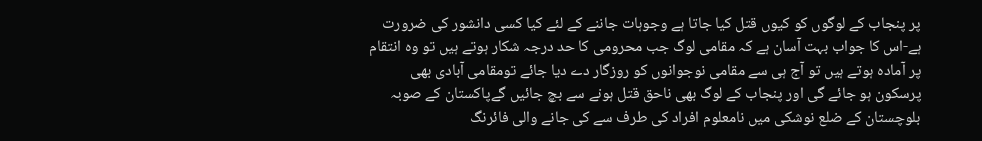پر پنجاب کے لوگوں کو کیوں قتل کیا جاتا ہے وجوہات جاننے کے لئے کیا کسی دانشور کی ضرورت ہے-اس کا جواب بہت آسان ہے کہ مقامی لوگ جب محرومی کا حد درجہ شکار ہوتے ہیں تو وہ انتقام پر آمادہ ہوتے ہیں تو آج ہی سے مقامی نوجوانوں کو روزگار دے دیا جائے تومقامی آبادی بھی پرسکون ہو جائے گی اور پنجاب کے لوگ بھی ناحق قتل ہونے سے بچ جائیں گےپاکستان کے صوبہ بلوچستان کے ضلع نوشکی میں نامعلوم افراد کی طرف سے کی جانے والی فائرنگ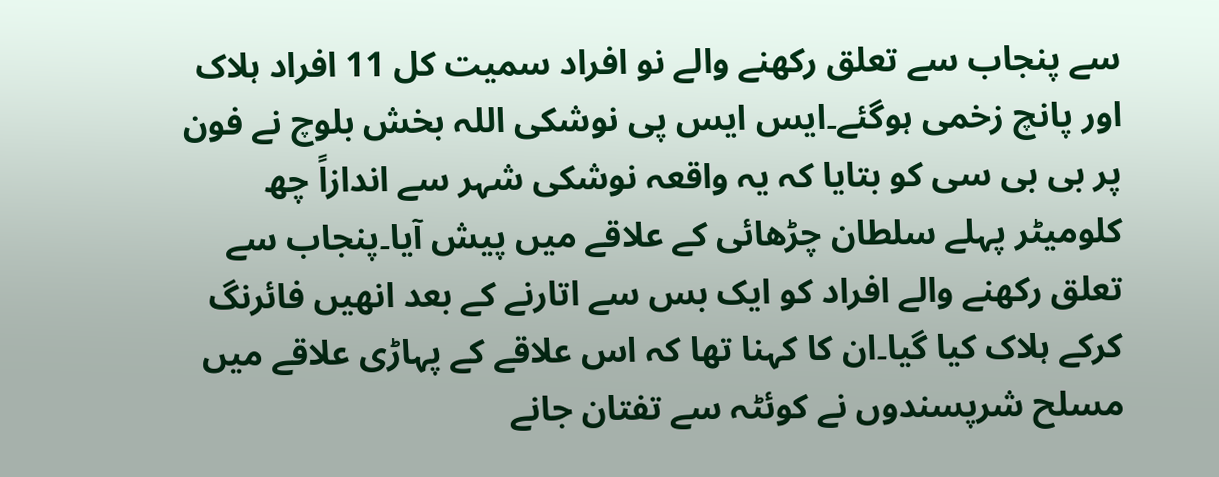سے پنجاب سے تعلق رکھنے والے نو افراد سمیت کل 11 افراد ہلاک اور پانچ زخمی ہوگئے۔ایس ایس پی نوشکی اللہ بخش بلوچ نے فون پر بی بی سی کو بتایا کہ یہ واقعہ نوشکی شہر سے اندازاً چھ کلومیٹر پہلے سلطان چڑھائی کے علاقے میں پیش آیا۔پنجاب سے تعلق رکھنے والے افراد کو ایک بس سے اتارنے کے بعد انھیں فائرنگ کرکے ہلاک کیا گیا۔ان کا کہنا تھا کہ اس علاقے کے پہاڑی علاقے میں مسلح شرپسندوں نے کوئٹہ سے تفتان جانے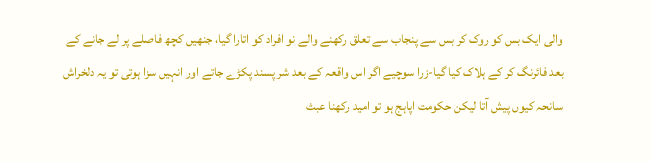والی ایک بس کو روک کر بس سے پنجاب سے تعلق رکھنے والے نو افراد کو اتارا گیا، جنھیں کچھ فاصلے پر لے جانے کے بعد فائرنگ کر کے ہلاک کیا گیا-زرا سوچیے اگر اس واقعہ کے بعد شر پسند پکڑے جاتے اور انہیں سزا ہوتی تو یہ دلخراش سانحہ کیوں پیش آتا لیکن حکومت اپاہج ہو تو امید رکھنا عبث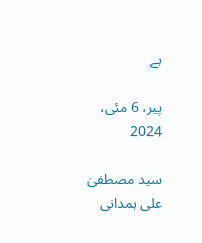ہے

پیر، 6 مئی، 2024

سید مصطفیٰ علی ہمدانی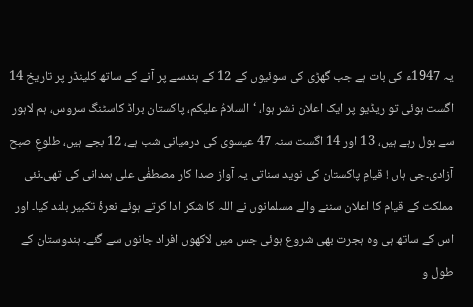یہ 1947ء کی بات ہے جب گھڑی کی سوئیوں کے 12 کے ہندسے پر آنے کے ساتھ کلینڈر پر تاریخ 14 اگست ہوئی تو ریڈیو پر ایک اعلان نشر ہوا، ‘السلامُ علیکم، پاکستان براڈ کاسٹنگ سروس، ہم لاہور سے بول رہے ہیں، 13 اور 14 اگست سنہ 47 عیسوی کی درمیانی شب ہے، 12 بجے ہیں، طلوعِ صبح آزادی۔جی ہاں ! قیامِ پاکستان کی نوید سناتی یہ آواز صدا کار مصطفٰی علی ہمدانی کی تھی۔نئی مملکت کے قیام کا اعلان سننے والے مسلمانوں‌ نے اللہ کا شکر ادا کرتے ہوئے نعرۂ تکبیر بلند کیا۔ اور اس کے ساتھ ہی وہ ہجرت بھی شروع ہوئی جس میں‌ لاکھوں افراد جانوں سے گئے۔ ہندوستان کے طول و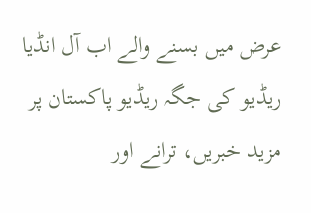عرض میں‌ بسنے والے اب آل انڈیا ریڈیو کی جگہ ریڈیو پاکستان پر مزید خبریں، ترانے اور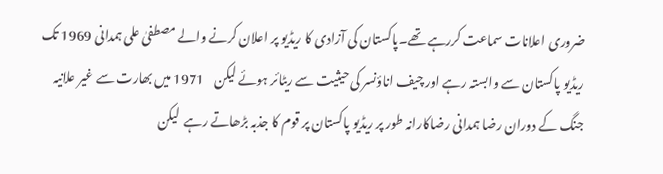ضروری اعلانات سماعت کررہے تھے۔پاکستان کی آزادی کا ریڈیو پر اعلان کرنے والے مصطفیٰ علی ہمدانی 1969 تک ریڈیو پاکستان سے وابستہ رہے اور چیف اناؤنسر کی حیثیت سے ریٹائر ہوئے لیکن    1971 میں بھارت سے غیر علانیہ جنگ کے دوران رضا ہمدانی رضاکارانہ طور پر ریڈیو پاکستان پر قوم کا جذبہ بڑھاتے رہے  لیکن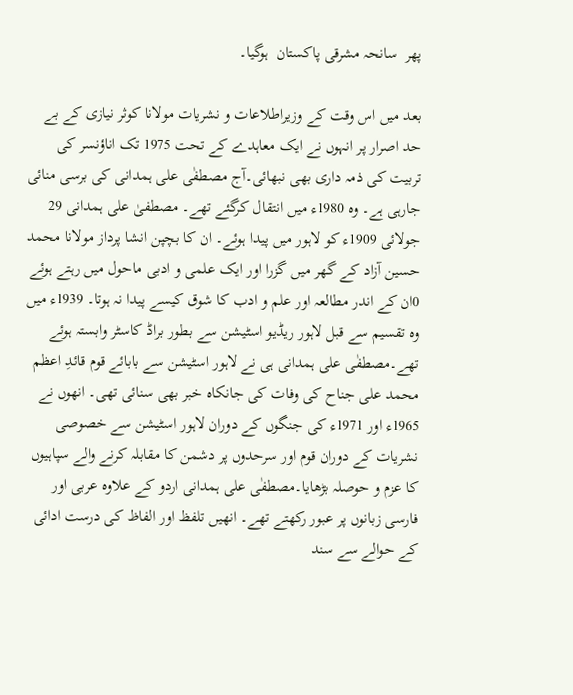پھر  سانحہ مشرقی پاکستان  ہوگیا۔

بعد میں اس وقت کے وزیراطلاعات و نشریات مولانا کوثر نیازی کے بے حد اصرار پر انہوں نے ایک معاہدے کے تحت 1975 تک اناؤنسر کی تربیت کی ذمہ داری بھی نبھائی۔آج مصطفٰی علی ہمدانی کی برسی منائی جارہی ہے۔ وہ 1980ء میں‌ انتقال کرگئے تھے۔ مصطفیٰ علی ہمدانی 29 جولائی 1909ء کو لاہور میں پیدا ہوئے۔ ان کا بچپن انشا پرداز مولانا محمد حسین آزاد کے گھر میں گزرا اور ایک علمی و ادبی ماحول میں رہتے ہوئے 0ان کے اندر مطالعہ اور علم و ادب کا شوق کیسے پیدا نہ ہوتا۔ 1939ء میں وہ تقسیم سے قبل لاہور ریڈیو اسٹیشن سے بطور براڈ کاسٹر وابستہ ہوئے تھے۔مصطفٰی علی ہمدانی ہی نے لاہور اسٹیشن سے بابائے قوم قائدِ اعظم محمد علی جناح کی وفات کی جانکاہ خبر بھی سنائی تھی۔ انھوں نے 1965ء اور 1971ء کی جنگوں کے دوران لاہور اسٹیشن سے خصوصی نشریات کے دوران قوم اور سرحدوں پر دشمن کا مقابلہ کرنے والے سپاہیوں کا عزم و حوصلہ بڑھایا۔مصطفٰی علی ہمدانی اردو کے علاوہ عربی اور فارسی زبانوں پر عبور رکھتے تھے۔ انھیں تلفظ اور الفاظ کی درست ادائی کے حوالے سے سند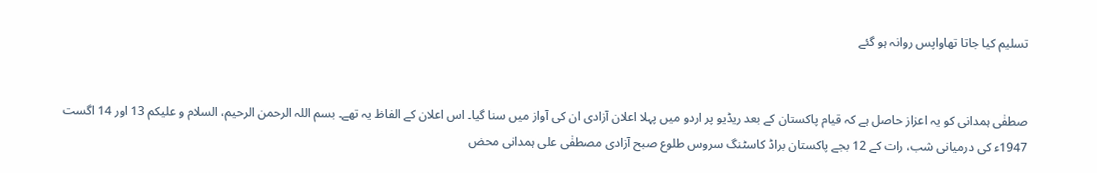تسلیم کیا جاتا تھاواپس روانہ ہو گئے


صطفٰی ہمدانی کو یہ اعزاز حاصل ہے کہ قیام پاکستان کے بعد ریڈیو پر اردو میں پہلا اعلان آزادی ان کی آواز میں سنا گیا۔ اس اعلان کے الفاظ یہ تھے۔ بسم اللہ الرحمن الرحیم، السلام و علیکم 13 اور 14 اگست 1947ء کی درمیانی شب، رات کے 12 بجے پاکستان براڈ کاسٹنگ سروس طلوع صبح آزادی مصطفٰی علی ہمدانی محض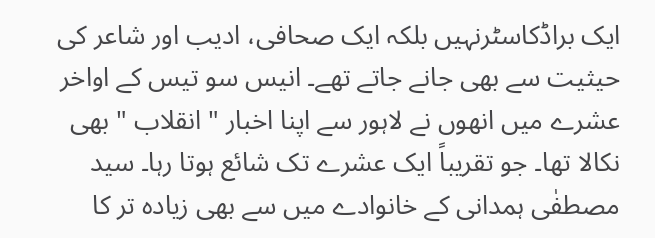ایک براڈکاسٹرنہیں بلکہ ایک صحافی، ادیب اور شاعر کی حیثیت سے بھی جانے جاتے تھے۔ انیس سو تیس کے اواخر عشرے میں انھوں نے لاہور سے اپنا اخبار " انقلاب " بھی نکالا تھا۔ جو تقریباً ایک عشرے تک شائع ہوتا رہا۔ سید مصطفٰی ہمدانی کے خانوادے میں سے بھی زیادہ تر کا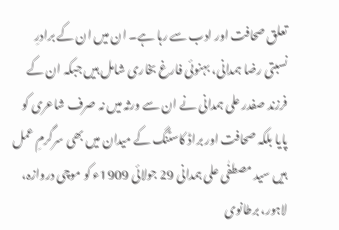تعلق صحافت اور ادب سے رہا ہے۔ ان میں ان کے برادرِ نسبتی رضا ہمدانی، بہنوئی فارغ بخاری شامل ہیں جبکہ ان کے فرزند صفدر علی ہمدانی نے ان سے ورثہ میں نہ صرف شاعری کو پایا بلکہ صحافت اور براڈ کاسٹنگ کے میدان میں بھی سرگرمِ عمل ہیں سید مصطفٰی علی ہمدانی 29 جولائی 1909ء کو موچی دروازہ، لاہور، برطانوی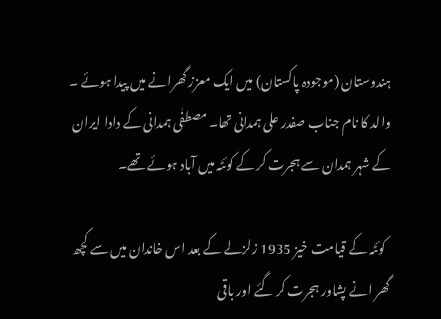ہندوستان (موجودہ پاکستان) میں ایک معزز گھرانے میں پیدا ہوئے ۔ والد کا نام جناب صفدر علی ہمدانی تھا۔ مصطفٰی ہمدانی کے دادا ایران کے شہر ہمدان سے ہجرت کر کے کوئٹہ میں آباد ہوئے تھے۔

  کوئٹہ کے قیامت خیز 1935 زلزلے کے بعد اس خاندان میں سے کچھ گھر انے پشاور ہجرت کر گئے اور باقی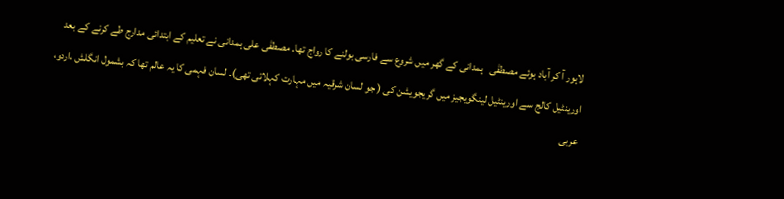لاہور آ کر آباد ہوئے مصطفٰی   ہمدانی کے گھر میں شروع سے فارسی بولنے کا رواج تھا۔ مصطفٰی علی ہمدانی نے تعلیم کے ابتدائی مدارج طے کرنے کے بعد اورینٹیل کالج سے اورینٹیل لینگویجیز میں گریجویشن کی ( جو لسان شرقیہ میں مہارت کہلاتی تھی)۔ لسان فہمی کا یہ عالم تھا کہ بشمول انگلش ،اردو، عربی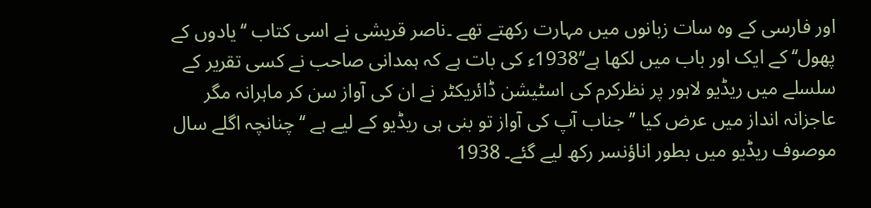اور فارسی کے وہ سات زبانوں میں مہارت رکھتے تھے ۔ناصر قریشی نے اسی کتاب ‘‘یادوں کے پھول‘‘ کے ایک اور باب میں لکھا ہے‘‘1938ء کی بات ہے کہ ہمدانی صاحب نے کسی تقریر کے سلسلے میں ریڈیو لاہور پر نظرکرم کی اسٹیشن ڈائریکٹر نے ان کی آواز سن کر ماہرانہ مگر عاجزانہ انداز میں عرض کیا ’’جناب آپ کی آواز تو بنی ہی ریڈیو کے لیے ہے ‘‘ چنانچہ اگلے سال موصوف ریڈیو میں بطور اناؤنسر رکھ لیے گئے۔ 1938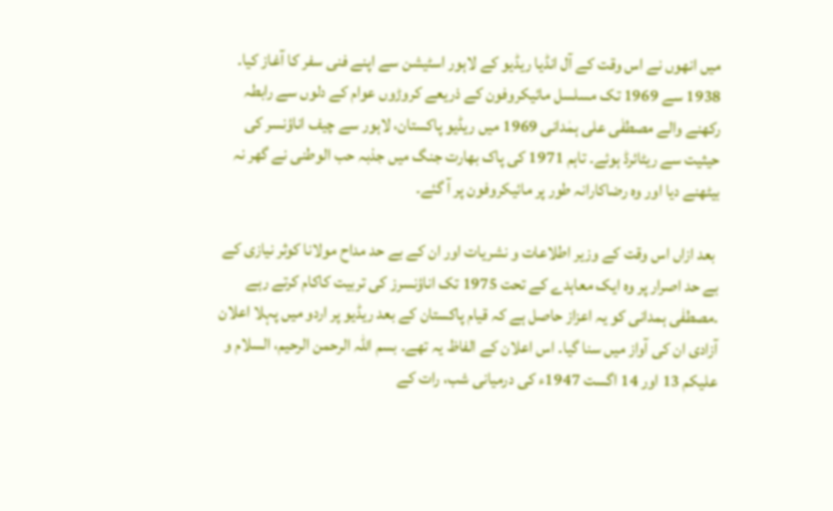میں انھوں نے اس وقت کے آل انڈیا ریڈیو کے لاہور اسٹیشن سے اپنے فنی سفر کا آغاز کیا۔ 1938 سے 1969 تک مسلسل مائیکروفون کے ذریعے کروڑوں عوام کے دلوں سے رابطہ رکھنے والے مصطفٰی علی ہمٰدانی 1969 میں ریڈیو پاکستان، لاہور سے چیف اناؤنسر کی حیثیت سے ریٹائرڈ ہوئے۔ تاہم 1971 کی پاک بھارت جنگ میں جذبہ حب الوطنی نے گھر نہ بیٹھنے دیا اور وہ رضاکارانہ طور پر مائیکروفون پر آ گئے۔

 بعد ازاں اس وقت کے وزیر اطلاعات و نشریات اور ان کے بے حد مداح مولانا کوثر نیازی کے بے حد اصرار پر وہ ایک معاہدے کے تحت 1975 تک اناؤنسرز کی تربیت کاکام کرتے رہے ۔مصطفٰی ہمدانی کو یہ اعزاز حاصل ہے کہ قیام پاکستان کے بعد ریڈیو پر اردو میں پہلا اعلان آزادی ان کی آواز میں سنا گیا۔ اس اعلان کے الفاظ یہ تھے۔ بسم اللہ الرحمن الرحیم، السلام و علیکم 13 اور 14 اگست 1947ء کی درمیانی شب، رات کے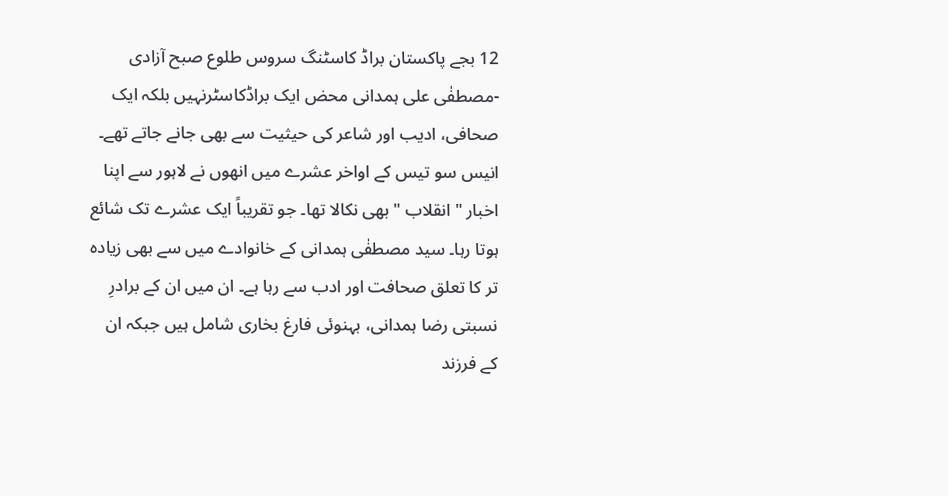12 بجے پاکستان براڈ کاسٹنگ سروس طلوع صبح آزادی -مصطفٰی علی ہمدانی محض ایک براڈکاسٹرنہیں بلکہ ایک صحافی، ادیب اور شاعر کی حیثیت سے بھی جانے جاتے تھے۔ انیس سو تیس کے اواخر عشرے میں انھوں نے لاہور سے اپنا اخبار " انقلاب " بھی نکالا تھا۔ جو تقریباً ایک عشرے تک شائع ہوتا رہا۔ سید مصطفٰی ہمدانی کے خانوادے میں سے بھی زیادہ تر کا تعلق صحافت اور ادب سے رہا ہے۔ ان میں ان کے برادرِ نسبتی رضا ہمدانی، بہنوئی فارغ بخاری شامل ہیں جبکہ ان کے فرزند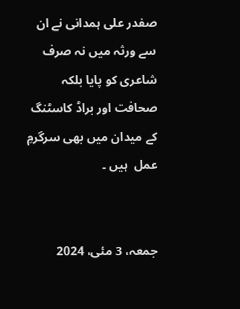صفدر علی ہمدانی نے ان سے ورثہ میں نہ صرف شاعری کو پایا بلکہ صحافت اور براڈ کاسٹنگ کے میدان میں بھی سرگرمِ عمل  ہیں ۔


جمعہ، 3 مئی، 2024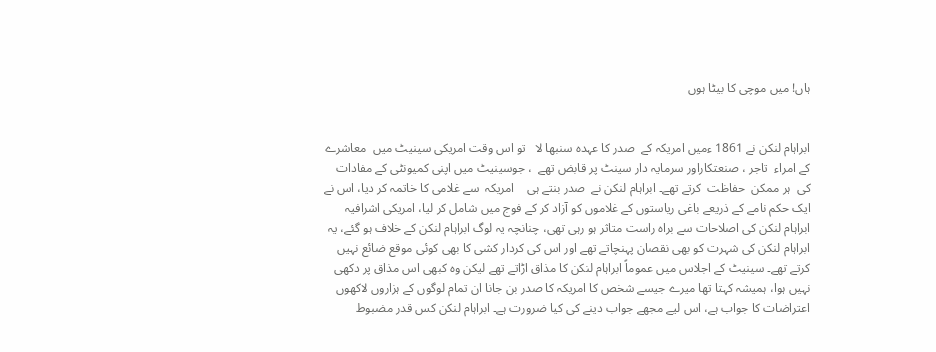ہاں! میں موچی کا بیٹا ہوں


ابراہام لنکن نے 1861 ءمیں امریکہ کے  صدر کا عہدہ سنبھا لا   تو اس وقت امریکی سینیٹ میں  معاشرے کے امراء  تاجر ، صنعتکاراور سرمایہ دار سینٹ پر قابض تھے  ، جوسینیٹ میں اپنی کمیونٹی کے مفادات کی  ہر ممکن  حفاظت  کرتے تھے۔ ابراہام لنکن نے  صدر بنتے ہی    امریکہ  سے غلامی کا خاتمہ کر دیا، اس نے ایک حکم نامے کے ذریعے باغی ریاستوں کے غلاموں کو آزاد کر کے فوج میں شامل کر لیا، امریکی اشرافیہ ابراہام لنکن کی اصلاحات سے براہ راست متاثر ہو رہی تھی، چنانچہ یہ لوگ ابراہام لنکن کے خلاف ہو گئے، یہ ابراہام لنکن کی شہرت کو بھی نقصان پہنچاتے تھے اور اس کی کردار کشی کا بھی کوئی موقع ضائع نہیں کرتے تھے۔ سینیٹ کے اجلاس میں عموماً ابراہام لنکن کا مذاق اڑاتے تھے لیکن وہ کبھی اس مذاق پر دکھی نہیں ہوا، ہمیشہ کہتا تھا میرے جیسے شخص کا امریکہ کا صدر بن جانا ان تمام لوگوں کے ہزاروں لاکھوں اعتراضات کا جواب ہے، اس لیے مجھے جواب دینے کی کیا ضرورت ہے۔ ابراہام لنکن کس قدر مضبوط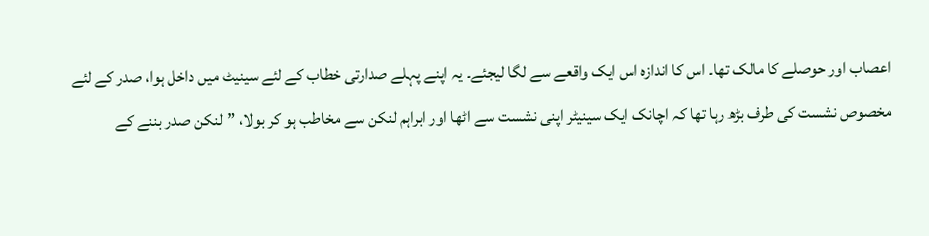اعصاب اور حوصلے کا مالک تھا۔ اس کا اندازہ اس ایک واقعے سے لگا لیجئے۔ یہ اپنے پہلے صدارتی خطاب کے لئے سینیٹ میں داخل ہوا، صدر کے لئے مخصوص نشست کی طرف بڑھ رہا تھا کہ اچانک ایک سینیٹر اپنی نشست سے اٹھا اور ابراہم لنکن سے مخاطب ہو کر بولا، ”لنکن صدر بننے کے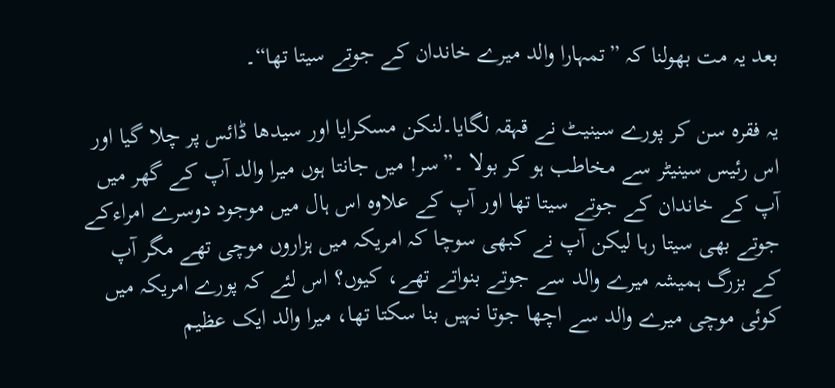بعد یہ مت بھولنا کہ ”تمہارا والد میرے خاندان کے جوتے سیتا تھا“۔

یہ فقرہ سن کر پورے سینیٹ نے قہقہ لگایا۔لنکن مسکرایا اور سیدھا ڈائس پر چلا گیا اور اس رئیس سینیٹر سے مخاطب ہو کر بولا ۔”سر! میں جانتا ہوں میرا والد آپ کے گھر میں آپ کے خاندان کے جوتے سیتا تھا اور آپ کے علاوہ اس ہال میں موجود دوسرے امراءکے جوتے بھی سیتا رہا لیکن آپ نے کبھی سوچا کہ امریکہ میں ہزاروں موچی تھے مگر آپ کے بزرگ ہمیشہ میرے والد سے جوتے بنواتے تھے، کیوں؟ اس لئے کہ پورے امریکہ میں کوئی موچی میرے والد سے اچھا جوتا نہیں بنا سکتا تھا، میرا والد ایک عظیم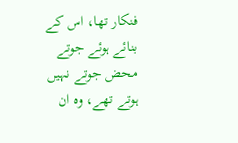فنکار تھا، اس کے بنائے ہوئے جوتے محض جوتے نہیں ہوتے تھے، وہ ان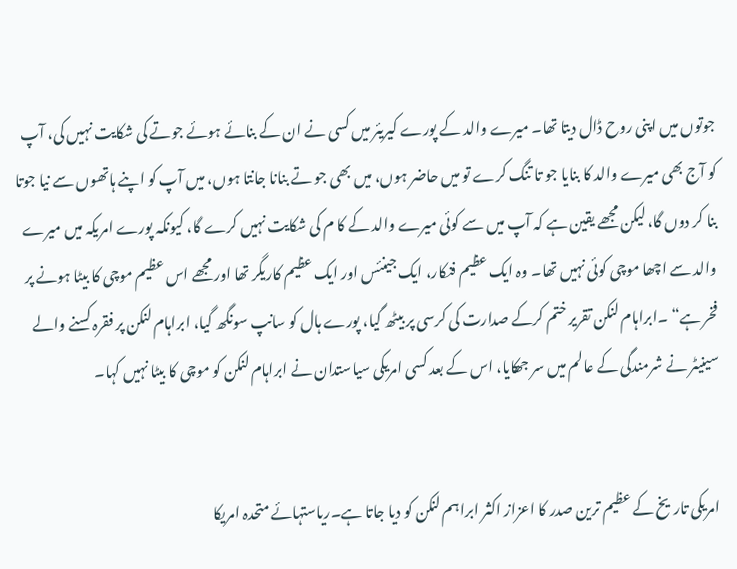جوتوں میں اپنی روح ڈال دیتا تھا۔ میرے والد کے پورے کیریئر میں کسی نے ان کے بنائے ہوئے جوتے کی شکایت نہیں کی، آپ کو آج بھی میرے والد کا بنایا جو تا تنگ کرے تو میں حاضر ہوں، میں بھی جو تے بنانا جانتا ہوں، میں آپ کو اپنے ہاتھوں سے نیا جوتا بنا کر دوں گا، لیکن مجھے یقین ہے کہ آپ میں سے کوئی میرے والد کے کا م کی شکایت نہیں کرے گا، کیونکہ پورے امریکہ میں میرے والد سے اچھا موچی کوئی نہیں تھا۔ وہ ایک عظیم فنکار، ایک جینئس اور ایک عظیم کاریگر تھا اور مجھے اس عظیم موچی کا بیٹا ہونے پر فخر ہے“ ۔ابراہام لنکن تقریر ختم کرکے صدارت کی کرسی پر بیٹھ گیا، پورے ہال کو سانپ سونگھ گیا، ابراہام لنکن پر فقرہ کسنے والے سینیٹر نے شرمندگی کے عالم میں سر جھکایا، اس کے بعد کسی امریکی سیاستدان نے ابراہام لنکن کو موچی کا بیٹا نہیں کہا۔


امریکی تاریخ کے عظیم ترین صدر کا اعزاز اکثر ابراہم لنکن کو دیا جاتا ہے۔ریاستہائے متحدہ امریکا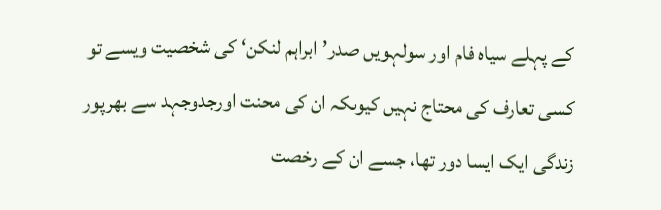کے پہلے سیاہ فام اور سولہویں صدر’ابراہم لنکن‘ کی شخصیت ویسے تو کسی تعارف کی محتاج نہیں کیوںکہ ان کی محنت اورجدوجہد سے بھرپور زندگی ایک ایسا دور تھا، جسے ان کے رخصت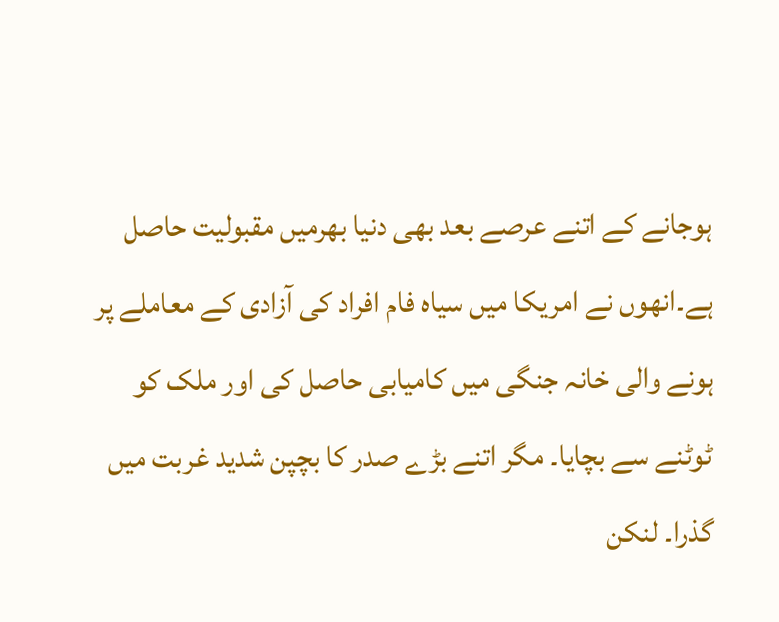ہوجانے کے اتنے عرصے بعد بھی دنیا بھرمیں مقبولیت حاصل ہے۔انھوں نے امریکا میں سیاہ فام افراد کی آزادی کے معاملے پر ہونے والی خانہ جنگی میں کامیابی حاصل کی اور ملک کو ٹوٹنے سے بچایا۔ مگر اتنے بڑے صدر کا بچپن شدید غربت میں گذرا۔ لنکن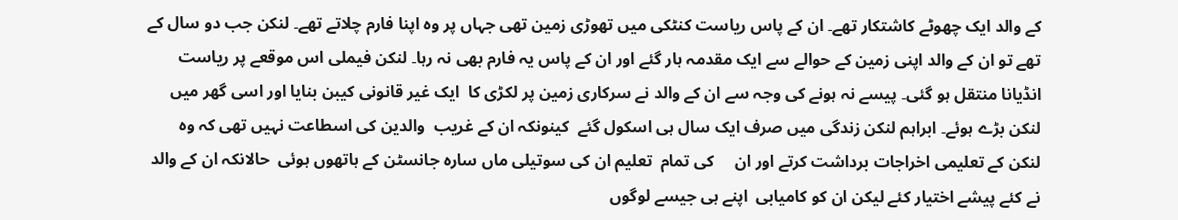کے والد ایک چھوٹے کاشتکار تھے۔ ان کے پاس ریاست کنٹکی میں تھوڑی زمین تھی جہاں پر وہ اپنا فارم چلاتے تھے۔ لنکن جب دو سال کے تھے تو ان کے والد اپنی زمین کے حوالے سے ایک مقدمہ ہار گئے اور ان کے پاس یہ فارم بھی نہ رہا۔ لنکن فیملی اس موقعے پر ریاست انڈیانا منتقل ہو گئی۔ پیسے نہ ہونے کی وجہ سے ان کے والد نے سرکاری زمین پر لکڑی کا  ایک غیر قانونی کیبن بنایا اور اسی گھر میں لنکن بڑے ہوئے۔ ابراہم لنکن زندگی میں صرف ایک سال ہی اسکول گئے  کینونکہ ان کے غریب  والدین کی اسطاعت نہیں تھی کہ وہ لنکن کے تعلیمی اخراجات برداشت کرتے اور ان     کی تمام  تعلیم ان کی سوتیلی ماں سارہ جانسٹن کے ہاتھوں ہوئی  حالانکہ ان کے والد نے کئے پیشے اختیار کئے لیکن ان کو کامیابی  اپنے ہی جیسے لوگوں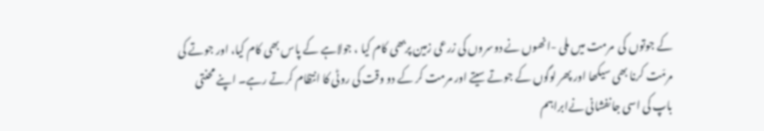کے جوتوں کی  مرمت میں ملی -انھوں نے دوسروں کی زرعی زمین پربھی کام کیا ، جولاہے کے پاس بھی کام کیا، اور جوتے کی مرمّت کرنا بھی سیکھا اور پھر لوگوں کے جوتے سیتے اور مرمت کر کے دو وقت کی روٹی کا انتظام کرتے رہے۔ اپنے محنتی باپ کی اسی جانفشانی نےابراہم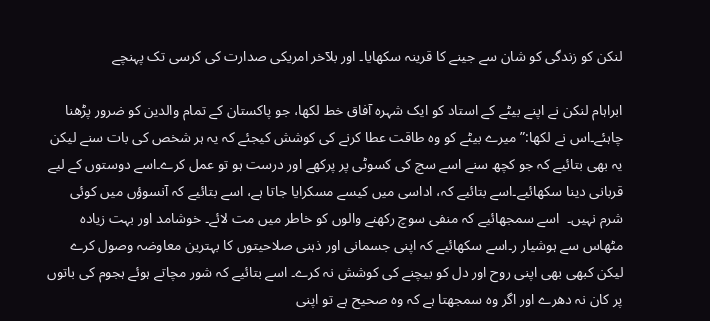لنکن کو زندگی کو شان سے جینے کا قرینہ سکھایا۔ اور بلآخر امریکی صدارت کی کرسی تک پہنچے

ابراہام لنکن نے اپنے بیٹے کے استاد کو ایک شہرہ آفاق خط لکھا، جو پاکستان کے تمام والدین کو ضرور پڑھنا چاہئے۔اس نے لکھا:”میرے بیٹے کو وہ طاقت عطا کرنے کی کوشش کیجئے کہ یہ ہر شخص کی بات سنے لیکن یہ بھی بتائیے کہ جو کچھ سنے اسے سچ کی کسوٹی پر پرکھے اور درست ہو تو عمل کرے۔اسے دوستوں کے لیے قربانی دینا سکھائیے۔اسے بتائیے کہ، اداسی میں کیسے مسکرایا جاتا ہے، اسے بتائیے کہ آنسوؤں میں کوئی شرم نہیں۔  اسے سمجھائیے کہ منفی سوچ رکھنے والوں کو خاطر میں مت لائے۔ خوشامد اور بہت زیادہ مٹھاس سے ہوشیار ر۔اسے سکھائیے کہ اپنی جسمانی اور ذہنی صلاحیتوں کا بہترین معاوضہ وصول کرے لیکن کبھی بھی اپنی روح اور دل کو بیچنے کی کوشش نہ کرے۔ اسے بتائیے کہ شور مچاتے ہوئے ہجوم کی باتوں پر کان نہ دھرے اور اگر وہ سمجھتا ہے کہ وہ صحیح ہے تو اپنی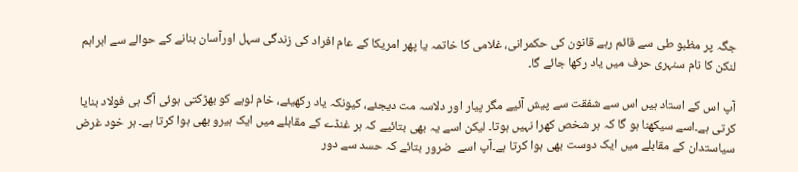جگہ پر مظبو طی سے قائم رہے قانون کی حکمرانی، غلامی کا خاتمہ یا پھر امریکا کے عام افراد کی زندگی سہل اورآسان بنانے کے حوالے سے ابراہم لنکن کا نام سنہری حرف میں یاد رکھا جائے گا۔

آپ اس کے استاد ہیں اس سے شفقت سے پیش آئیے مگر پیار اور دلاسہ مت دیجئے، کیونکہ یاد رکھیئے، خام لوہے کو بھڑکتی ہوئی آگ ہی فولاد بنایا کرتی ہے۔اسے سیکھنا ہو گا کہ ہر شخص کھرا نہیں ہوتا۔ لیکن اسے یہ بھی بتائیے کہ ہر غنڈے کے مقابلے میں ایک ہیرو بھی ہوا کرتا ہے۔ ہر خود غرض سیاستدان کے مقابلے میں ایک دوست بھی ہوا کرتا ہے۔آپ اسے  ضرور بتائے کہ حسد سے دور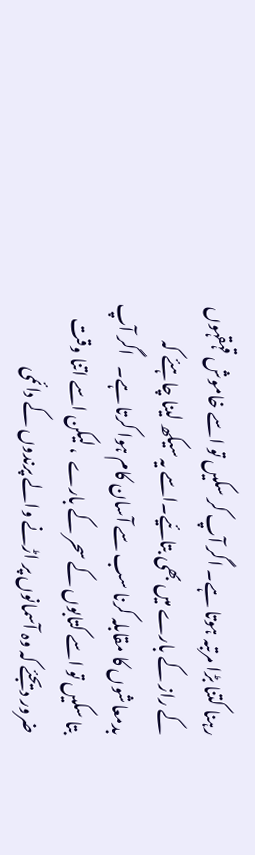رہنا کتنا بڑا مرتبہ ہوتا ہے۔ اگر آپ کر سکیں تو اسے خاموش قہقہوں کے راز کے بارے میں بھی بتائیے۔اسے یہ سیکھ لینا چاہئے کہ بدمعاشوں کا مقابلہ کرنا سب سے آسان کام ہوا کرتا ہے۔   اگر آپ بتا سکیں تو اسے کتابوں کے سحر کے بارے  ، لیکن اسے اتنا وقت ضرور دیجئے کہ وہ آسمانوں پر اڑنے والے پرندوں کے دائمی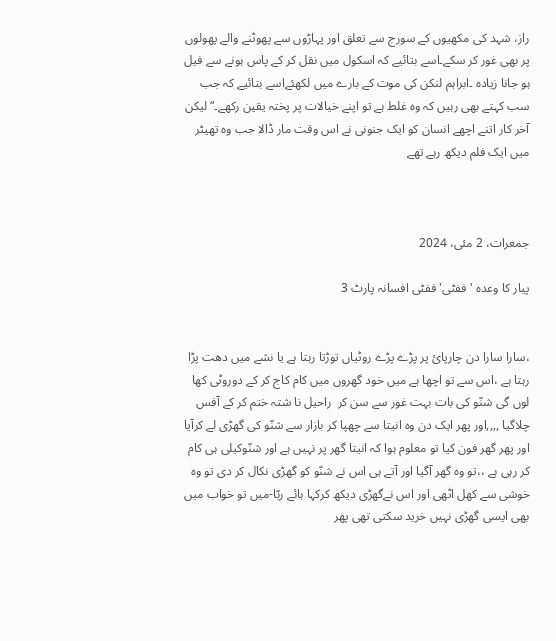راز، شہد کی مکھیوں کے سورج سے تعلق اور پہاڑوں سے پھوٹنے والے پھولوں پر بھی غور کر سکے۔اسے بتائیے کہ اسکول میں نقل کر کے پاس ہونے سے فیل ہو جانا زیادہ ۔ابراہم لنکن کی موت کے بارے میں لکھئےاسے بتائیے کہ جب سب کہتے بھی رہیں کہ وہ غلط ہے تو اپنے خیالات پر پختہ یقین رکھے۔“لیکن آخر کار اتنے اچھے انسان کو ایک جنونی نے اس وقت مار ڈالا جب وہ تھیٹر میں ایک فلم دیکھ رہے تھے



جمعرات، 2 مئی، 2024

پیار کا وعدہ 'ففٹی'ففٹی افسانہ پارٹ 3


،سارا سارا دن چارپائ پر پڑے پڑے روٹیاں توڑتا رہتا ہے یا نشے میں دھت پڑا رہتا ہے ،اس سے تو اچھا ہے میں خود گھروں میں کام کاج کر کے دوروٹی کھا لوں گی شنّو کی بات بہت غور سے سن کر  راحیل نا شتہ ختم کر کے آفس چلاگیا ,,,,اور پھر ایک دن وہ انیتا سے چھپا کر بازار سے شنّو کی گھڑی لے کرآیا اور پھر گھر فون کیا تو معلوم ہوا کہ انیتا گھر پر نہیں ہے اور شنّوکیلی ہی کام کر رہی ہے ،،تو وہ گھر آگیا اور آتے ہی اس نے شنّو کو گھڑی نکال کر دی تو وہ خوشی سے کھل اٹھی اور اس نےگھڑی دیکھ کرکہا ہائے ربّا-میں تو خواب میں بھی ایسی گھڑی نہیں خرید سکتی تھی پھر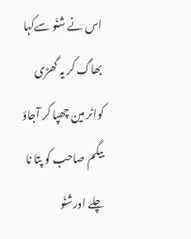اس نے شنّو سےکہا بھاگ کر یہ گھڑی کواٹر مین چھپا کر آجاؤ بیگم صاحب کو پتا نا چلے اورشنّو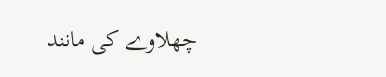چھلاوے کی مانند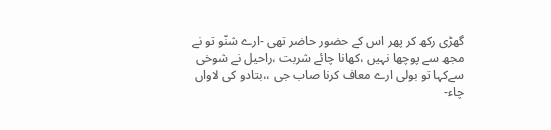گھڑی رکھ کر پھر اس کے حضور حاضر تھی -ارے شنّو تو نے مجھ سے پوچھا نہیں ،کھانا چائے شربت ،راحیل نے شوخی سےکہا تو بولی ارے معاف کرنا صاب جی ،،بتادو کی لاواں چاء-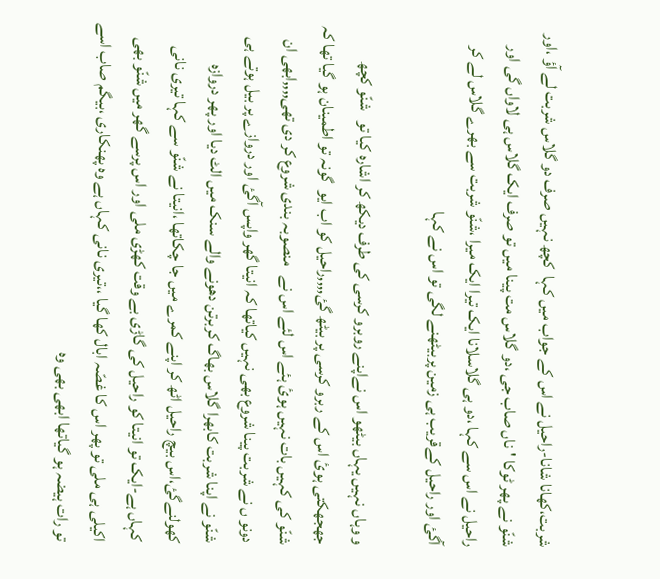شربت،کھانا شانا-راحیل نے اس کے جواب میں کہا  کچھ نہیں صرف دو گلاس شربت لے آؤ ،اور شنّو نے پھر ٹوکا 'ناں صاب جی ،دو گلاس مت پینا میں تو صرف ایک گلاس ہی لاواں گی اور راحیل نے اس سے کہا ،دو ہی گلاسلانا ایک تیرا ایک میرا ،شنّو شربت سے بھرے گلاس لے کر آگئ اور راحیل کےقریب ہی زمین پربیٹھنے لگی تو اس نے کہا

و وہاں نہیں یہاں بیٹھو اس نےاپنے روبرو کرسی کی طرف دیکھ کر اشارہ کیا تو   شنّو کچھ جھجھکتی ہوئ اس کے ربرو کرسی پر بیٹھ گئ,,,,راحیل کو اب ایو  گونہ تو اطمینان ہو گیا تھا کہ شنّو کی کہیں بات نہیں ہوئ ہئے اس لئے اس نے   منصوبہ بندی شروع کر دی تھی,,,,ابھی ان دونو ں نے شربت پینا شروع بھی نہیں کیاتھا کہ انیتا گھر واپس آگئ اور دروازے پر بیل ہوتے ہی شنّو نے اپنا شربت کابھرا گلاس بھاگ کربرتن دھونے والے سنک میں الٹ دیا اور پھر دروازہ کھولنےگئ،اس بیچ راحیل اٹھ کر اپنے کمرے میں جا چکاتھا ،انیتا نے شنّو سے کہا تیری نانی کہاں ہے-ایک تو انیتا کو راحیل کی گاڑی بے وقت کھڑی ملی اور اس پرسے گھر میں شنّو بھی اکیلی ہی ملی تو پھر اس کا غصّہ ابال کھا گیا ،،تیری نانی کہاں ہے وہ پھنکاری ،بیگم صاب اسے تو رات ہیضہ ہو گیاتھا ابھی بھی وہ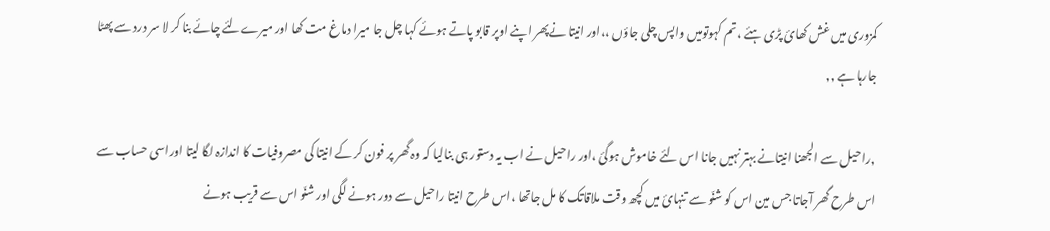کمزوری میں غش کھائ پڑی ہئے ،تم کہوتومیں واپس چلی جاؤں ،،اور انیتا نےپھر اپنے اوپر قابو پاتے ہوئے کہا چل جا میرا دماغ مت کھا اور میرےلئے چائے بنا کر لا سر درد سے پھٹا جارہا ہے ,,

,راحیل سے الجھنا انیتانے بہتر نہیں جانا اس لئے خاموش ہوگئ ،اور راحیل نے اب یہ دستور ہی بنالیا کہ وہ گھر پر فون کر کے انیتا کی مصروفیات کا اندازہ لگا لیتا اوراسی حساب سے اس طرح گھر آجاتا جس مین اس کو شنّو سے تنہائ میں کچھ وقت ملاقاتک کا مل جاتھا ،اس طرح انیتا راحیل سے دور ہونے لگی اور شنّو اس سے قریب ہونے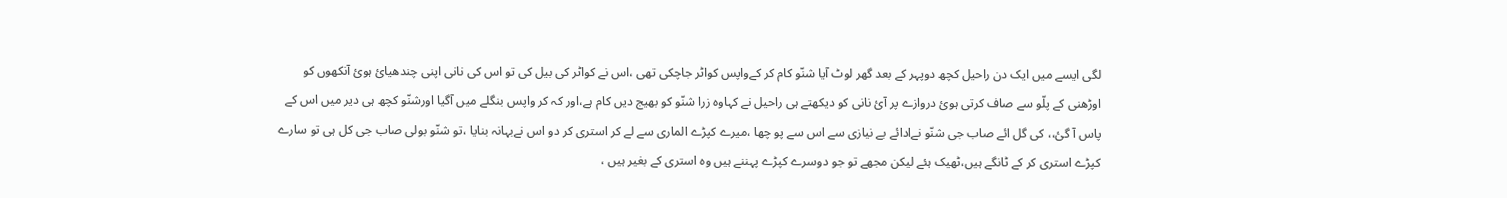لگی ایسے میں ایک دن راحیل کچھ دوپہر کے بعد گھر لوٹ آیا شنّو کام کر کےواپس کواٹر جاچکی تھی ،اس نے کواٹر کی بیل کی تو اس کی نانی اپنی چندھیائ ہوئ آنکھوں کو اوڑھنی کے پلّو سے صاف کرتی ہوئ دروازے پر آئ نانی کو دیکھتے ہی راحیل نے کہاوہ زرا شنّو کو بھیج دیں کام ہے،اور کہ کر واپس بنگلے میں آگیا اورشنّو کچھ ہی دیر میں اس کے پاس آ گئ،، کی گل ائے صاب جی شنّو نےادائے بے نیازی سے اس سے پو چھا ،میرے کپڑے الماری سے لے کر استری کر دو اس نےبہانہ بنایا ،تو شنّو بولی صاب جی کل ہی تو سارے کپڑے استری کر کے ٹانگے ہیں،ٹھیک ہئے لیکن مجھے تو جو دوسرے کپڑے پہننے ہیں وہ استری کے بغیر ہیں ،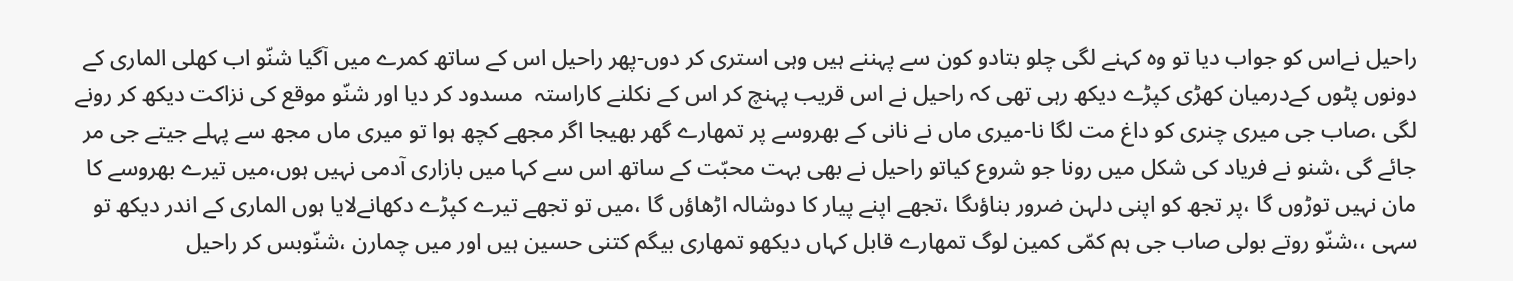راحیل نےاس کو جواب دیا تو وہ کہنے لگی چلو بتادو کون سے پہننے ہیں وہی استری کر دوں-پھر راحیل اس کے ساتھ کمرے میں آگیا شنّو اب کھلی الماری کے دونوں پٹوں کےدرمیان کھڑی کپڑے دیکھ رہی تھی کہ راحیل نے اس قریب پہنچ کر اس کے نکلنے کاراستہ  مسدود کر دیا اور شنّو موقع کی نزاکت دیکھ کر رونے لگی ،صاب جی میری چنری کو داغ مت لگا نا-میری ماں نے نانی کے بھروسے پر تمھارے گھر بھیجا اگر مجھے کچھ ہوا تو میری ماں مجھ سے پہلے جیتے جی مر جائے گی ،شنو نے فریاد کی شکل میں رونا جو شروع کیاتو راحیل نے بھی بہت محبّت کے ساتھ اس سے کہا میں بازاری آدمی نہیں ہوں،میں تیرے بھروسے کا مان نہیں توڑوں گا ،پر تجھ کو اپنی دلہن ضرور بناؤںگا ،تجھے اپنے پیار کا دوشالہ اڑھاؤں گا ،میں تو تجھے تیرے کپڑے دکھانےلایا ہوں الماری کے اندر دیکھ تو سہی ،،شنّو روتے بولی صاب جی ہم کمّی کمین لوگ تمھارے قابل کہاں دیکھو تمھاری بیگم کتنی حسین ہیں اور میں چمارن ،شنّوبس کر راحیل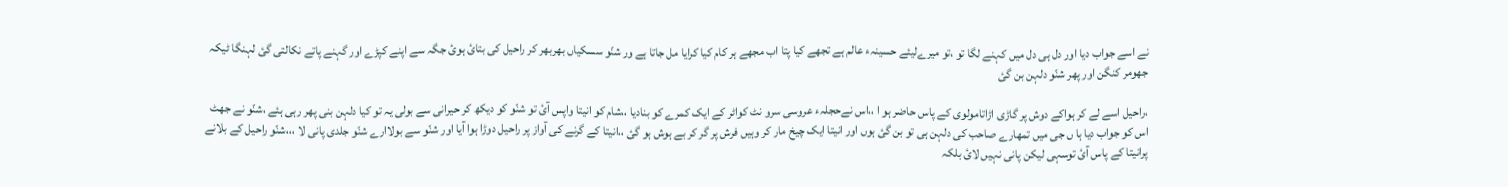نے اسے جواب دیا اور دل ہی دل میں کہنے لگا تو ،تو میرےلیئے حسینہء عالم ہے تجھے کیا پتا اب مجھے ہر کام کیا کرایا مل جاتا ہے ور شنّو سسکیاں بھربھر کر راحیل کی بتائ ہوئ جگہ سے اپنے کپڑے اور گہنے پاتے نکالتی گئ لہنگا ٹیکہ جھومر کنگن اور پھر شنّو دلہن بن گئ

،راحیل اسے لے کر ہواکے دوش پر گاڑی اڑاتامولوی کے پاس حاضر ہو ا ،،اس نےحجلہء عروسی سرو نٹ کواٹر کے ایک کمرے کو بنادیا ،،شام کو انیتا واپس آئ تو شنّو کو دیکھ کر حیرانی سے بولی یہ تو کیا دلہن بنی پھر رہی ہئے ،شنّو نے جھٹ اس کو جواب دیا ہا ں جی میں تمھارے صاحب کی دلہن ہی تو بن گئ ہوں اور انیتا ایک چیخ مار کر وہیں فرش پر گر کر بے ہوش ہو گئ ،،انیتا کے گرنے کی آواز پر راحیل دوڑا ہوا آیا اور شنّو سے بولاارے شنّو جلدی پانی لا ،،،شنّو راحیل کے بلانے پرانیتا کے پاس آئ توسہی لیکن پانی نہیں لائ بلکہ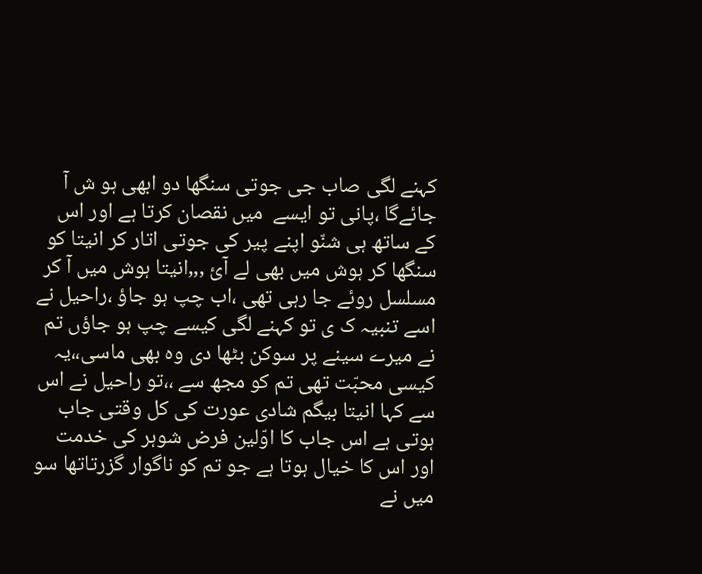کہنے لگی صاب جی جوتی سنگھا دو ابھی ہو ش آ جائےگا ،پانی تو ایسے  میں نقصان کرتا ہے اور اس کے ساتھ ہی شنّو اپنے پیر کی جوتی اتار کر انیتا کو سنگھا کر ہوش میں بھی لے آئ ,,,انیتا ہوش میں آ کر مسلسل روئے جا رہی تھی ،اب چپ ہو جاؤ ،راحیل نے اسے تنبیہ ک ی تو کہنے لگی کیسے چپ ہو جاؤں تم نے میرے سینے پر سوکن بٹھا دی وہ بھی ماسی،،یہ کیسی محبّت تھی تم کو مجھ سے ،،تو راحیل نے اس سے کہا انیتا بیگم شادی عورت کی کل وقتی جاب ہوتی ہے اس جاب کا اوّلین فرض شوہر کی خدمت اور اس کا خیال ہوتا ہے جو تم کو ناگوار گزرتاتھا سو میں نے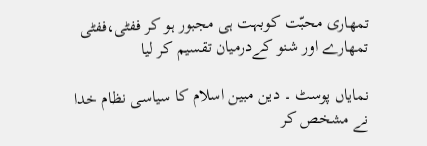تمھاری محبّت کوبہت ہی مجبور ہو کر ففٹی،ففٹی تمھارے اور شنو کےدرمیان تقسیم کر لیا

نمایاں پوسٹ ۔ دین مبین اسلام کا سیاسی نظام خدا نے مشخص کر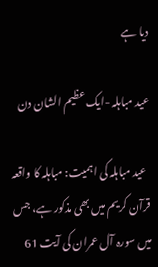دیا ہے

عید مباہلہ -ایک عظیم الشان دن

  عید مباہلہ کی اہمیت: مباہلہ کا واقعہ قرآن کریم میں بھی مذکور ہے، جس میں سورہ آل عمران کی آیت 61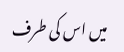میں اس کی طرف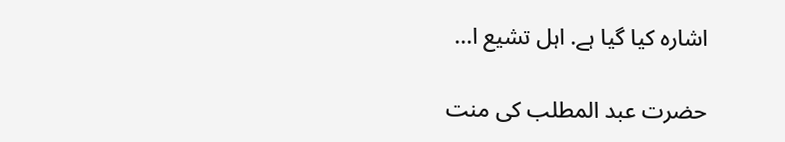اشارہ کیا گیا ہے. اہل تشیع ا...

حضرت عبد المطلب کی منت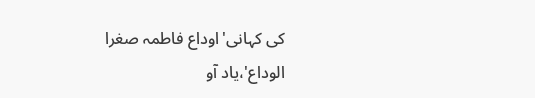کی کہانی'اوداع فاطمہ صغرا الوداع'،یاد آو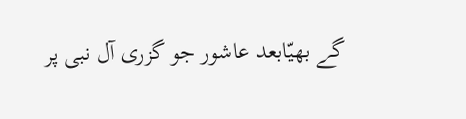گے بھیّابعد عاشور جو گزری آل نبی پر